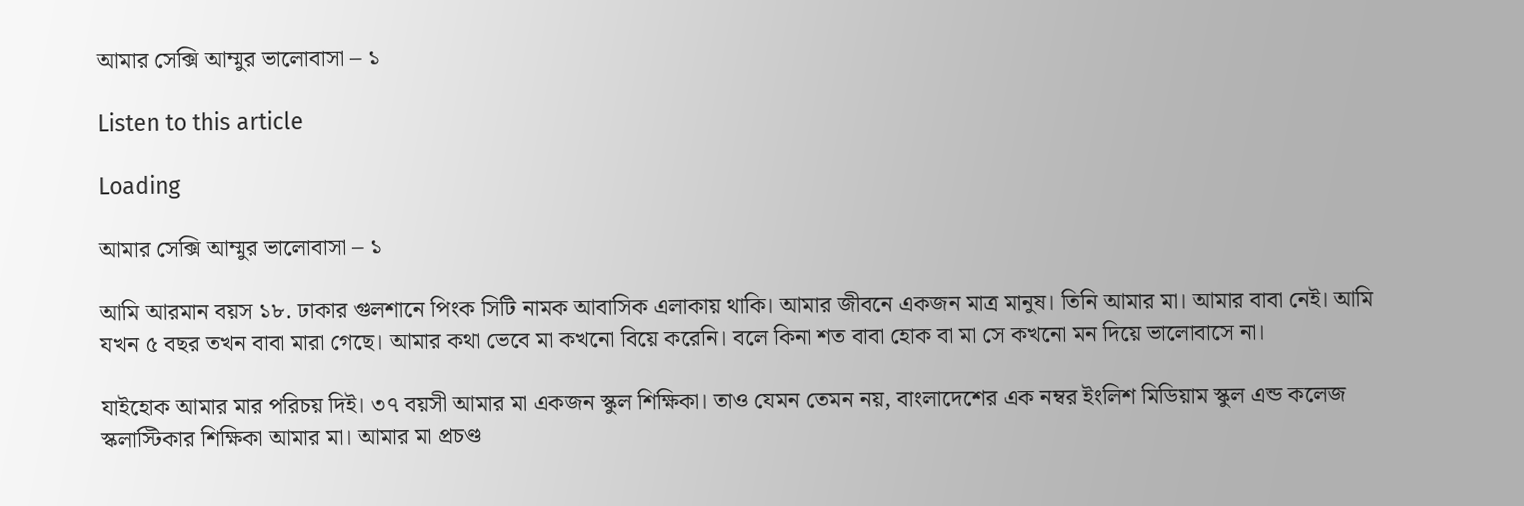আমার সেক্সি আম্মুর ভালোবাসা – ১

Listen to this article

Loading

আমার সেক্সি আম্মুর ভালোবাসা – ১

আমি আরমান বয়স ১৮. ঢাকার গুলশানে পিংক সিটি নামক আবাসিক এলাকায় থাকি। আমার জীবনে একজন মাত্র মানুষ। তিনি আমার মা। আমার বাবা নেই। আমি যখন ৫ বছর তখন বাবা মারা গেছে। আমার কথা ভেবে মা কখনো বিয়ে করেনি। বলে কিনা শত বাবা হোক বা মা সে কখনো মন দিয়ে ভালোবাসে না।

যাইহোক আমার মার পরিচয় দিই। ৩৭ বয়সী আমার মা একজন স্কুল শিক্ষিকা। তাও যেমন তেমন নয়, বাংলাদেশের এক নম্বর ইংলিশ মিডিয়াম স্কুল এন্ড কলেজ স্কলাস্টিকার শিক্ষিকা আমার মা। আমার মা প্রচণ্ড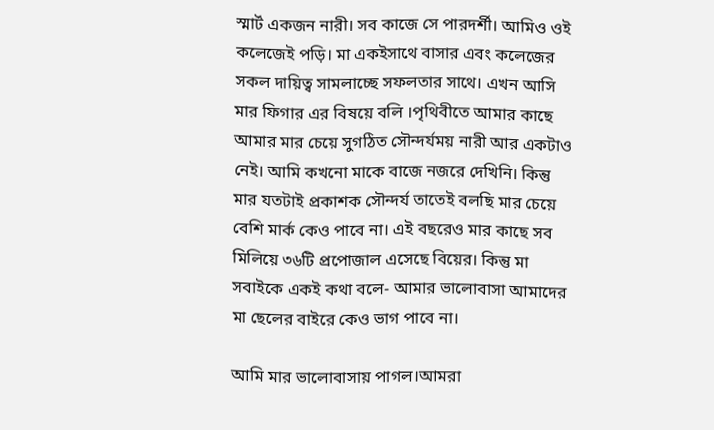স্মার্ট একজন নারী। সব কাজে সে পারদর্শী। আমিও ওই কলেজেই পড়ি। মা একইসাথে বাসার এবং কলেজের সকল দায়িত্ব সামলাচ্ছে সফলতার সাথে। এখন আসি মার ফিগার এর বিষয়ে বলি ।পৃথিবীতে আমার কাছে আমার মার চেয়ে সুগঠিত সৌন্দর্যময় নারী আর একটাও নেই। আমি কখনো মাকে বাজে নজরে দেখিনি। কিন্তু মার যতটাই প্রকাশক সৌন্দর্য তাতেই বলছি মার চেয়ে বেশি মার্ক কেও পাবে না। এই বছরেও মার কাছে সব মিলিয়ে ৩৬টি প্রপোজাল এসেছে বিয়ের। কিন্তু মা সবাইকে একই কথা বলে- আমার ভালোবাসা আমাদের মা ছেলের বাইরে কেও ভাগ পাবে না।

আমি মার ভালোবাসায় পাগল।আমরা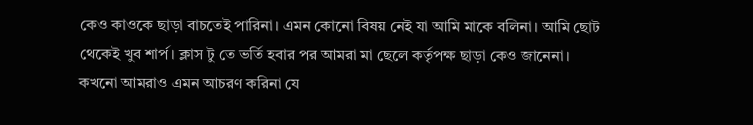কেও কাওকে ছাড়া বাচতেই পারিনা। এমন কোনো বিষয় নেই যা আমি মাকে বলিনা। আমি ছোট থেকেই খুব শার্প। ক্লাস টু তে ভর্তি হবার পর আমরা মা ছেলে কর্তৃপক্ষ ছাড়া কেও জানেনা। কখনো আমরাও এমন আচরণ করিনা যে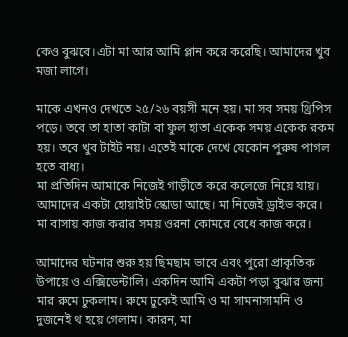কেও বুঝবে।এটা মা আর আমি প্লান করে করেছি। আমাদের খুব মজা লাগে।

মাকে এখনও দেখতে ২৫/২৬ বয়সী মনে হয়। মা সব সময় থ্রিপিস পড়ে। তবে তা হাতা কাটা বা ফুল হাতা একেক সময় একেক রকম হয়। তবে খুব টাইট নয়। এতেই মাকে দেখে যেকোন পুরুষ পাগল হতে বাধ্য।
মা প্রতিদিন আমাকে নিজেই গাড়ীতে করে কলেজে নিয়ে যায়। আমাদের একটা হোয়াইট স্কোডা আছে। মা নিজেই ড্রাইভ করে। মা বাসায় কাজ করার সময় ওরনা কোমরে বেধে কাজ করে।

আমাদের ঘটনার শুরু হয় ছিমছাম ভাবে এবং পুরো প্রাকৃতিক উপায়ে ও এক্সিডেন্টালি। একদিন আমি একটা পড়া বুঝার জন্য মার রুমে ঢুকলাম। রুমে ঢুকেই আমি ও মা সামনাসামনি ও দুজনেই থ হয়ে গেলাম। কারন, মা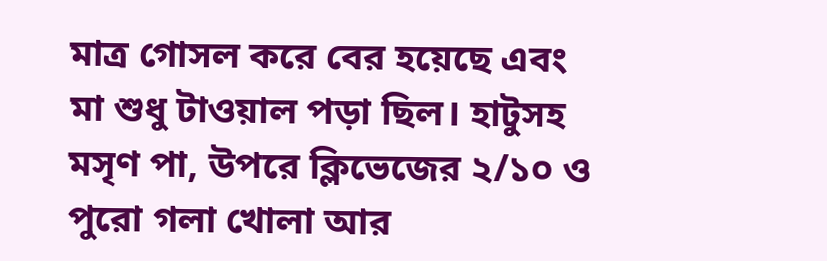মাত্র গোসল করে বের হয়েছে এবং মা শুধু টাওয়াল পড়া ছিল। হাটুসহ মসৃণ পা, উপরে ক্লিভেজের ২/১০ ও পুরো গলা খোলা আর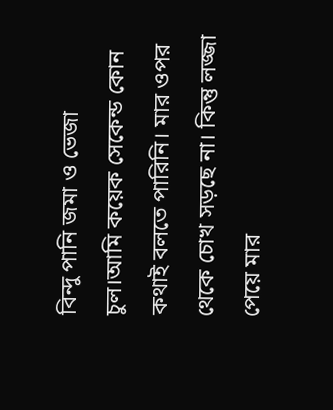বিন্দু পানি জমা ও ভেজা চুল।আমি কয়েক সেকেন্ড কোন কথাই বলতে পারিনি। মার ওপর থেকে চোখ সড়ছে না। কিন্তু লজ্জা পেয়ে মার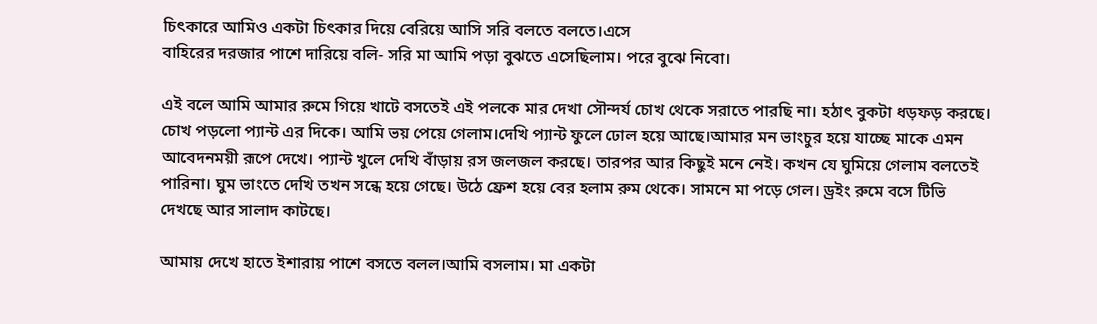চিৎকারে আমিও একটা চিৎকার দিয়ে বেরিয়ে আসি সরি বলতে বলতে।এসে
বাহিরের দরজার পাশে দারিয়ে বলি- সরি মা আমি পড়া বুঝতে এসেছিলাম। পরে বুঝে নিবো।

এই বলে আমি আমার রুমে গিয়ে খাটে বসতেই এই পলকে মার দেখা সৌন্দর্য চোখ থেকে সরাতে পারছি না। হঠাৎ বুকটা ধড়ফড় করছে। চোখ পড়লো প্যান্ট এর দিকে। আমি ভয় পেয়ে গেলাম।দেখি প্যান্ট ফুলে ঢোল হয়ে আছে।আমার মন ভাংচুর হয়ে যাচ্ছে মাকে এমন আবেদনময়ী রূপে দেখে। প্যান্ট খুলে দেখি বাঁড়ায় রস জলজল করছে। তারপর আর কিছুই মনে নেই। কখন যে ঘুমিয়ে গেলাম বলতেই পারিনা। ঘুম ভাংতে দেখি তখন সন্ধে হয়ে গেছে। উঠে ফ্রেশ হয়ে বের হলাম রুম থেকে। সামনে মা পড়ে গেল। ড্রইং রুমে বসে টিভি দেখছে আর সালাদ কাটছে।

আমায় দেখে হাতে ইশারায় পাশে বসতে বলল।আমি বসলাম। মা একটা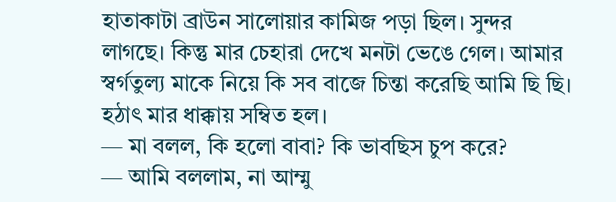হাতাকাটা ব্রাউন সালোয়ার কামিজ পড়া ছিল। সুন্দর লাগছে। কিন্তু মার চেহারা দেখে মনটা ভেঙে গেল। আমার স্বর্গতুল্য মাকে নিয়ে কি সব বাজে চিন্তা করেছি আমি ছি ছি। হঠাৎ মার ধাক্কায় সম্বিত হল।
— মা বলল, কি হলো বাবা? কি ভাবছিস চুপ করে?
— আমি বললাম, না আম্মু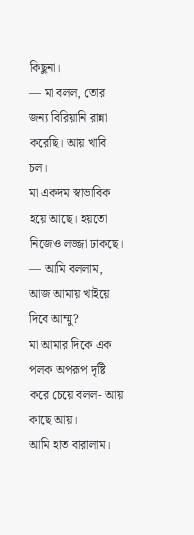কিছুনা।
— মা বলল, তোর জন্য বিরিয়ানি রান্না করেছি। আয় খাবি চল।
মা একদম স্বাভাবিক হয়ে আছে। হয়তো নিজেও লজ্জা ঢাকছে।
— আমি বললাম, আজ আমায় খাইয়ে দিবে আম্মু?
মা আমার দিকে এক পলক অপরূপ দৃষ্টি করে চেয়ে বলল- আয় কাছে আয়।
আমি হাত বারালাম।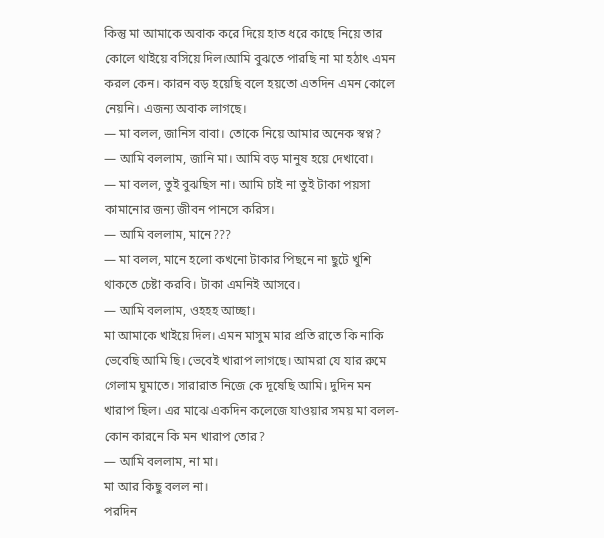কিন্তু মা আমাকে অবাক করে দিয়ে হাত ধরে কাছে নিয়ে তার কোলে থাইয়ে বসিয়ে দিল।আমি বুঝতে পারছি না মা হঠাৎ এমন করল কেন। কারন বড় হয়েছি বলে হয়তো এতদিন এমন কোলে নেয়নি। এজন্য অবাক লাগছে।
— মা বলল, জানিস বাবা। তোকে নিয়ে আমার অনেক স্বপ্ন?
— আমি বললাম, জানি মা। আমি বড় মানুষ হয়ে দেখাবো।
— মা বলল, তুই বুঝছিস না। আমি চাই না তুই টাকা পয়সা কামানোর জন্য জীবন পানসে করিস।
— আমি বললাম, মানে???
— মা বলল, মানে হলো কখনো টাকার পিছনে না ছুটে খুশি থাকতে চেষ্টা করবি। টাকা এমনিই আসবে।
— আমি বললাম, ওহহহ আচ্ছা।
মা আমাকে খাইয়ে দিল। এমন মাসুম মার প্রতি রাতে কি নাকি ভেবেছি আমি ছি। ভেবেই খারাপ লাগছে। আমরা যে যার রুমে গেলাম ঘুমাতে। সারারাত নিজে কে দূষেছি আমি। দুদিন মন খারাপ ছিল। এর মাঝে একদিন কলেজে যাওয়ার সময় মা বলল- কোন কারনে কি মন খারাপ তোর?
— আমি বললাম, না মা।
মা আর কিছু বলল না।
পরদিন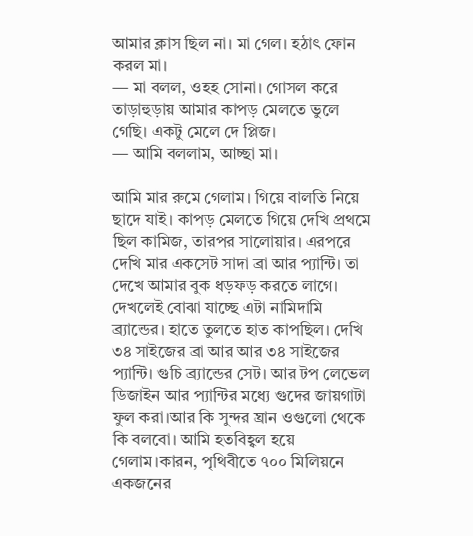আমার ক্লাস ছিল না। মা গেল। হঠাৎ ফোন করল মা।
— মা বলল, ওহহ সোনা। গোসল করে তাড়াহুড়ায় আমার কাপড় মেলতে ভুলে গেছি। একটু মেলে দে প্লিজ।
— আমি বললাম, আচ্ছা মা।

আমি মার রুমে গেলাম। গিয়ে বালতি নিয়ে ছাদে যাই। কাপড় মেলতে গিয়ে দেখি প্রথমে ছিল কামিজ, তারপর সালোয়ার। এরপরে দেখি মার একসেট সাদা ব্রা আর প্যান্টি। তা দেখে আমার বুক ধড়ফড় করতে লাগে। দেখলেই বোঝা যাচ্ছে এটা নামিদামি ব্র্যান্ডের। হাতে তুলতে হাত কাপছিল। দেখি ৩৪ সাইজের ব্রা আর আর ৩৪ সাইজের প্যান্টি। গুচি ব্র্যান্ডের সেট। আর টপ লেভেল ডিজাইন আর প্যান্টির মধ্যে গুদের জায়গাটা ফুল করা।আর কি সুন্দর ঘ্রান ওগুলো থেকে কি বলবো। আমি হতবিহ্বল হয়ে গেলাম।কারন, পৃথিবীতে ৭০০ মিলিয়নে একজনের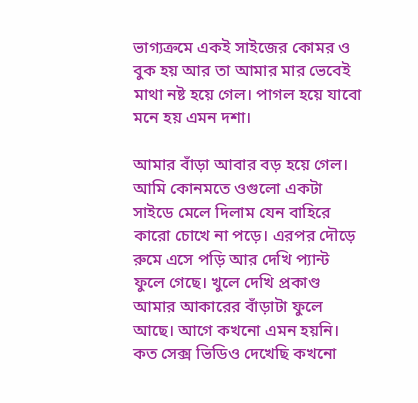ভাগ্যক্রমে একই সাইজের কোমর ও বুক হয় আর তা আমার মার ভেবেই মাথা নষ্ট হয়ে গেল। পাগল হয়ে যাবো মনে হয় এমন দশা।

আমার বাঁড়া আবার বড় হয়ে গেল। আমি কোনমতে ওগুলো একটা সাইডে মেলে দিলাম যেন বাহিরে কারো চোখে না পড়ে। এরপর দৌড়ে রুমে এসে পড়ি আর দেখি প্যান্ট ফুলে গেছে। খুলে দেখি প্রকাণ্ড আমার আকারের বাঁড়াটা ফুলে আছে। আগে কখনো এমন হয়নি। কত সেক্স ভিডিও দেখেছি কখনো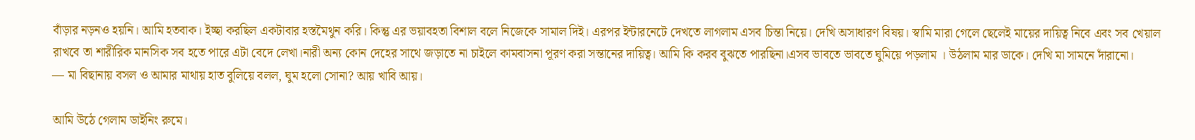বাঁড়ার নড়নও হয়নি। আমি হতবাক। ইচ্ছা করছিল একটাবার হস্তমৈথুন করি। কিন্তু এর ভয়াবহতা বিশাল বলে নিজেকে সামাল দিই। এরপর ইন্টারনেটে দেখতে লাগলাম এসব চিন্তা নিয়ে। দেখি অসাধারণ বিষয়। স্বামি মারা গেলে ছেলেই মায়ের দায়িত্ব নিবে এবং সব খেয়াল রাখবে তা শারীরিক মানসিক সব হতে পারে এটা বেদে লেখা।নারী অন্য কোন দেহের সাথে জড়াতে না চাইলে কামবাসনা পূরণ করা সন্তানের দায়িত্ব। আমি কি করব বুঝতে পারছিনা।এসব ভাবতে ভাবতে ঘুমিয়ে পড়লাম । উঠলাম মার ডাকে। দেখি মা সামনে দাঁরানো।
— মা বিছানায় বসল ও আমার মাথায় হাত বুলিয়ে বলল, ঘুম হলো সোনা? আয় খাবি আয়।

আমি উঠে গেলাম ডাইনিং রুমে।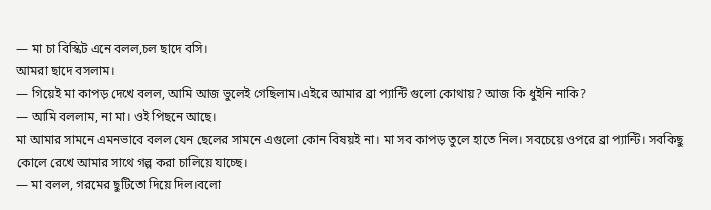— মা চা বিস্কিট এনে বলল,চল ছাদে বসি।
আমরা ছাদে বসলাম।
— গিয়েই মা কাপড় দেখে বলল, আমি আজ ভুলেই গেছিলাম।এইরে আমার ব্রা প্যান্টি গুলো কোথায়? আজ কি ধুইনি নাকি?
— আমি বললাম, না মা। ওই পিছনে আছে।
মা আমার সামনে এমনভাবে বলল যেন ছেলের সামনে এগুলো কোন বিষয়ই না। মা সব কাপড় তুলে হাতে নিল। সবচেয়ে ওপরে ব্রা প্যান্টি। সবকিছু কোলে রেখে আমার সাথে গল্প করা চালিয়ে যাচ্ছে।
— মা বলল, গরমের ছুটিতো দিয়ে দিল।বলো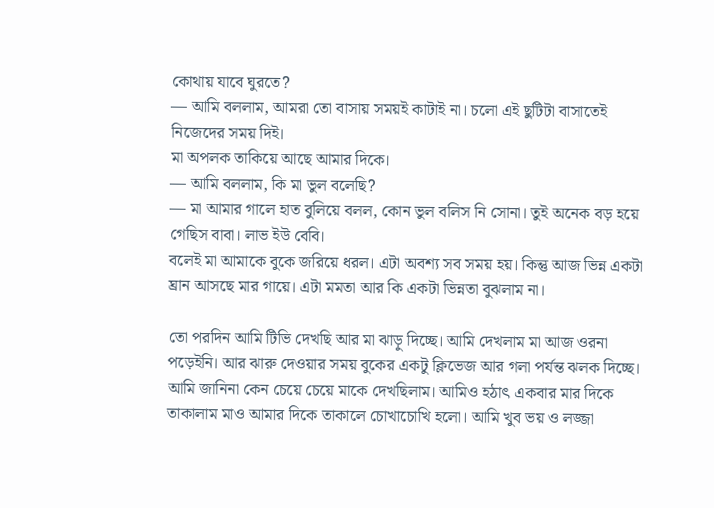কোথায় যাবে ঘুরতে?
— আমি বললাম, আমরা তো বাসায় সময়ই কাটাই না। চলো এই ছুটিটা বাসাতেই নিজেদের সময় দিই।
মা অপলক তাকিয়ে আছে আমার দিকে।
— আমি বললাম, কি মা ভুল বলেছি?
— মা আমার গালে হাত বুলিয়ে বলল, কোন ভুল বলিস নি সোনা। তুই অনেক বড় হয়ে গেছিস বাবা। লাভ ইউ বেবি।
বলেই মা আমাকে বুকে জরিয়ে ধরল। এটা অবশ্য সব সময় হয়। কিন্তু আজ ভিন্ন একটা ঘ্রান আসছে মার গায়ে। এটা মমতা আর কি একটা ভিন্নতা বুঝলাম না।

তো পরদিন আমি টিভি দেখছি আর মা ঝাড়ু দিচ্ছে। আমি দেখলাম মা আজ ওরনা পড়েইনি। আর ঝারু দেওয়ার সময় বুকের একটু ক্লিভেজ আর গলা পর্যন্ত ঝলক দিচ্ছে। আমি জানিনা কেন চেয়ে চেয়ে মাকে দেখছিলাম। আমিও হঠাৎ একবার মার দিকে তাকালাম মাও আমার দিকে তাকালে চোখাচোখি হলো। আমি খুব ভয় ও লজ্জা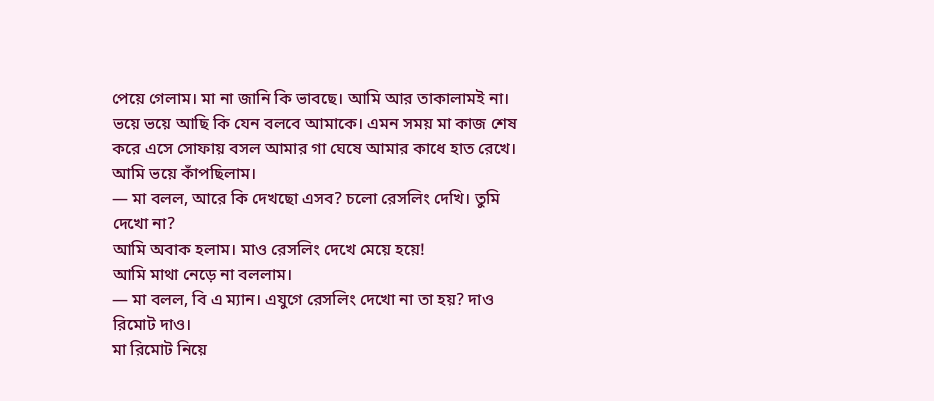পেয়ে গেলাম। মা না জানি কি ভাবছে। আমি আর তাকালামই না। ভয়ে ভয়ে আছি কি যেন বলবে আমাকে। এমন সময় মা কাজ শেষ করে এসে সোফায় বসল আমার গা ঘেষে আমার কাধে হাত রেখে। আমি ভয়ে কাঁপছিলাম।
— মা বলল, আরে কি দেখছো এসব? চলো রেসলিং দেখি। তুমি দেখো না?
আমি অবাক হলাম। মাও রেসলিং দেখে মেয়ে হয়ে!
আমি মাথা নেড়ে না বললাম।
— মা বলল, বি এ ম্যান। এযুগে রেসলিং দেখো না তা হয়? দাও রিমোট দাও।
মা রিমোট নিয়ে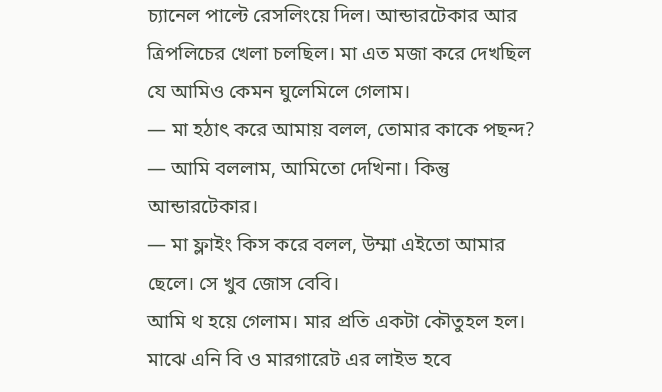চ্যানেল পাল্টে রেসলিংয়ে দিল। আন্ডারটেকার আর ত্রিপলিচের খেলা চলছিল। মা এত মজা করে দেখছিল যে আমিও কেমন ঘুলেমিলে গেলাম।
— মা হঠাৎ করে আমায় বলল, তোমার কাকে পছন্দ?
— আমি বললাম, আমিতো দেখিনা। কিন্তু আন্ডারটেকার।
— মা ফ্লাইং কিস করে বলল, উম্মা এইতো আমার ছেলে। সে খুব জোস বেবি।
আমি থ হয়ে গেলাম। মার প্রতি একটা কৌতুহল হল। মাঝে এনি বি ও মারগারেট এর লাইভ হবে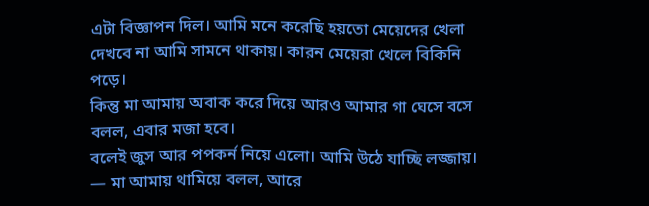এটা বিজ্ঞাপন দিল। আমি মনে করেছি হয়তো মেয়েদের খেলা দেখবে না আমি সামনে থাকায়। কারন মেয়েরা খেলে বিকিনি পড়ে।
কিন্তু মা আমায় অবাক করে দিয়ে আরও আমার গা ঘেসে বসে বলল, এবার মজা হবে।
বলেই জুস আর পপকর্ন নিয়ে এলো। আমি উঠে যাচ্ছি লজ্জায়।
— মা আমায় থামিয়ে বলল, আরে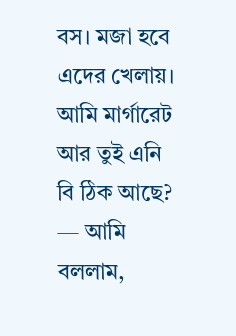বস। মজা হবে এদের খেলায়। আমি মার্গারেট আর তুই এনি বি ঠিক আছে?
— আমি বললাম,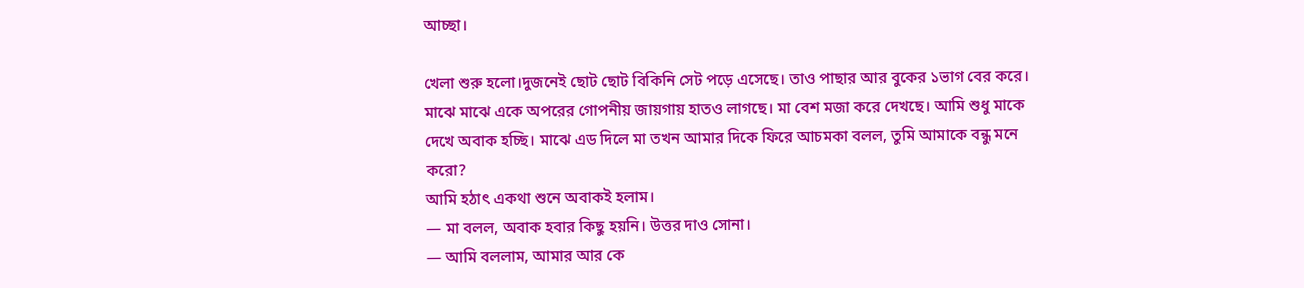আচ্ছা।

খেলা শুরু হলো।দুজনেই ছোট ছোট বিকিনি সেট পড়ে এসেছে। তাও পাছার আর বুকের ১ভাগ বের করে। মাঝে মাঝে একে অপরের গোপনীয় জায়গায় হাতও লাগছে। মা বেশ মজা করে দেখছে। আমি শুধু মাকে দেখে অবাক হচ্ছি। মাঝে এড দিলে মা তখন আমার দিকে ফিরে আচমকা বলল, তুমি আমাকে বন্ধু মনে করো?
আমি হঠাৎ একথা শুনে অবাকই হলাম।
— মা বলল, অবাক হবার কিছু হয়নি। উত্তর দাও সোনা।
— আমি বললাম, আমার আর কে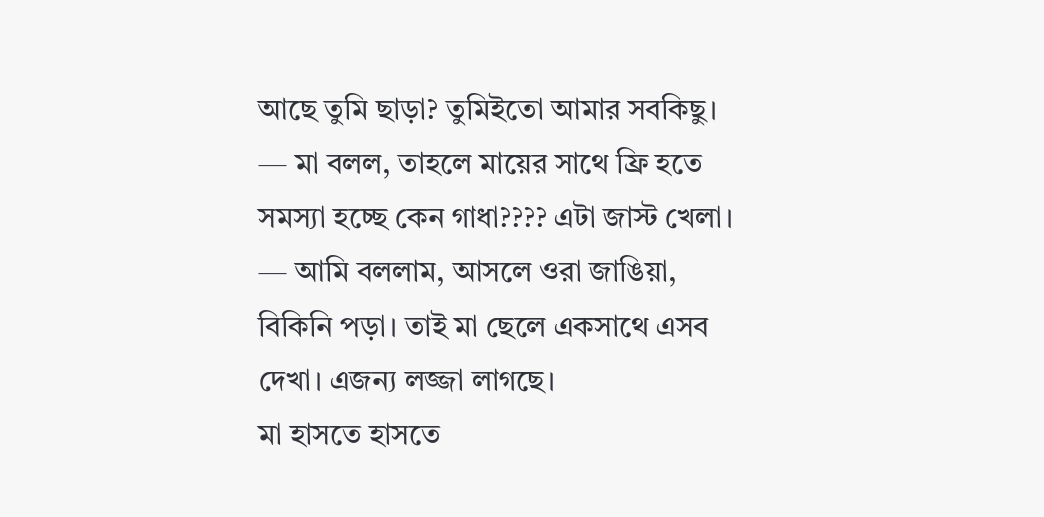আছে তুমি ছাড়া? তুমিইতো আমার সবকিছু।
— মা বলল, তাহলে মায়ের সাথে ফ্রি হতে সমস্যা হচ্ছে কেন গাধা???? এটা জাস্ট খেলা।
— আমি বললাম, আসলে ওরা জাঙিয়া, বিকিনি পড়া। তাই মা ছেলে একসাথে এসব দেখা। এজন্য লজ্জা লাগছে।
মা হাসতে হাসতে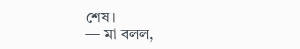শেষ।
— মা বলল,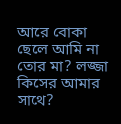আরে বোকা ছেলে আমি না তোর মা? লজ্জা কিসের আমার সাথে?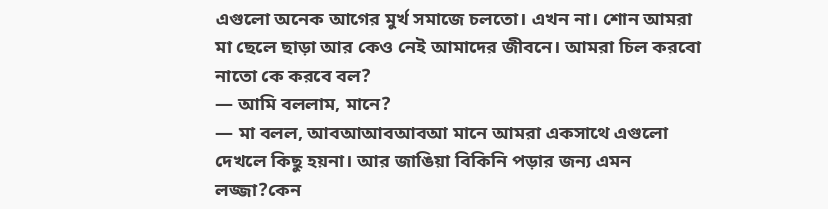এগুলো অনেক আগের মুর্খ সমাজে চলতো। এখন না। শোন আমরা মা ছেলে ছাড়া আর কেও নেই আমাদের জীবনে। আমরা চিল করবো নাতো কে করবে বল?
— আমি বললাম, মানে?
— মা বলল, আবআআবআবআ মানে আমরা একসাথে এগুলো দেখলে কিছু হয়না। আর জাঙিয়া বিকিনি পড়ার জন্য এমন লজ্জা?কেন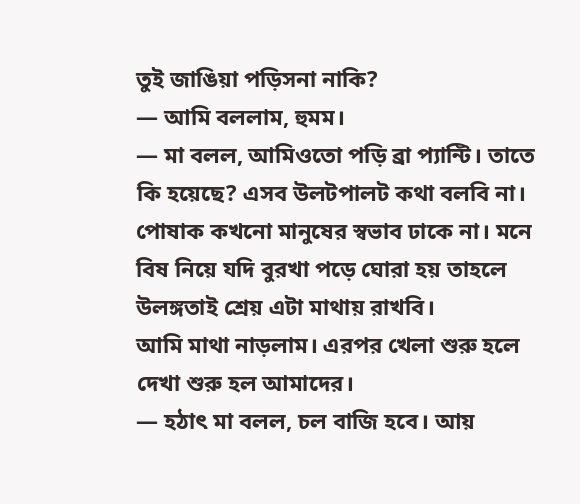তুই জাঙিয়া পড়িসনা নাকি?
— আমি বললাম, হুমম।
— মা বলল, আমিওতো পড়ি ব্রা প্যান্টি। তাতে কি হয়েছে? এসব উলটপালট কথা বলবি না। পোষাক কখনো মানুষের স্বভাব ঢাকে না। মনে বিষ নিয়ে যদি বুরখা পড়ে ঘোরা হয় তাহলে উলঙ্গতাই শ্রেয় এটা মাথায় রাখবি।
আমি মাথা নাড়লাম। এরপর খেলা শুরু হলে দেখা শুরু হল আমাদের।
— হঠাৎ মা বলল, চল বাজি হবে। আয়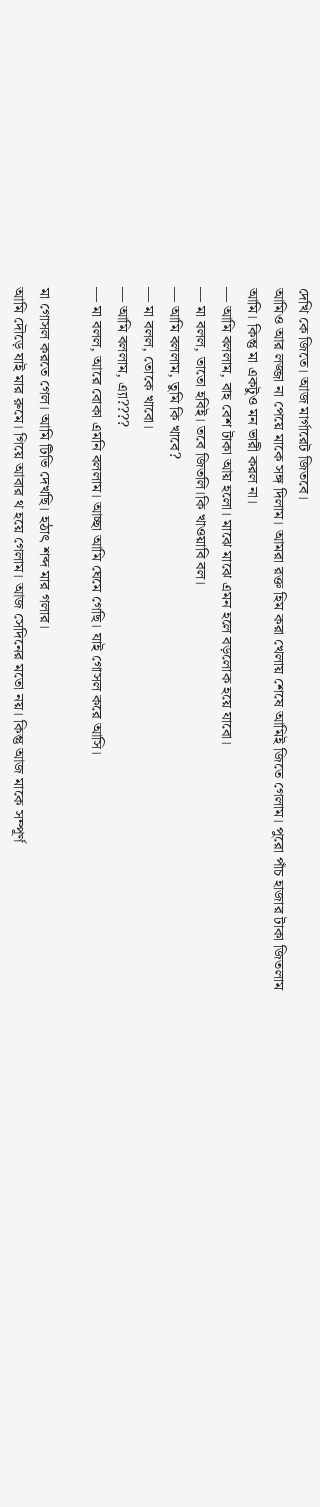দেখি কে জিতে। আজ মার্গারেট জিতবে।
আমিও আর লজ্জা না পেয়ে মাকে সঙ্গ দিলাম। আমরা রক্ত হিম করা খেলায় শেষে আমিই জিতে গেলাম। পুরো পাঁচ হাজার টাকা জিতলাম আমি। কিন্তু মা একটুও মন ভারী করল না।
— আমি বললাম, বাহ বেশ টাকা আয় হলো। মাঝে মাঝে এমন হলে বড়লোক হয়ে যাবো।
— মা বলল, তাতো হবিই। তবে জিতলি।কি খাওয়াবি বল।
— আমি বললাম, তুমি কি খাবে?
— মা বলল, তোকে খাবো।
— আমি বললাম, এ্যা????
— মা বলল, আরে বোকা এমনি বললাম। আচ্ছা আমি ঘেমে গেছি। যাই গোসল করে আসি।

মা গোসল করতে গেল। আমি টিভি দেখছি। হঠাৎ শব্দ মার গলার।
আমি দৌড়ে যাই মার রুমে। গিয়ে আবার থ হয়ে গেলাম। আজ সেদিনের মতো নয়। কিন্তু আজ মাকে সম্পূর্ণ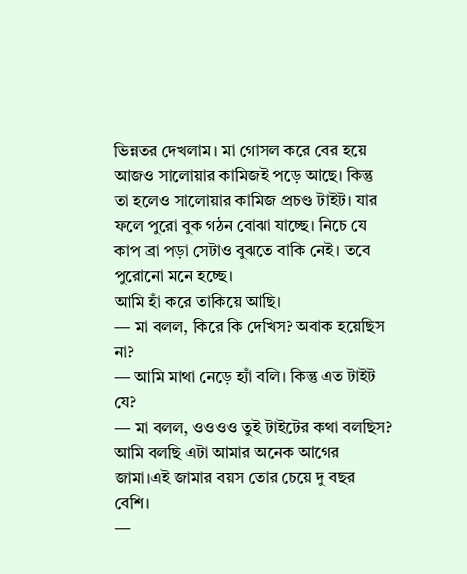ভিন্নতর দেখলাম। মা গোসল করে বের হয়ে আজও সালোয়ার কামিজই পড়ে আছে। কিন্তু তা হলেও সালোয়ার কামিজ প্রচণ্ড টাইট। যার ফলে পুরো বুক গঠন বোঝা যাচ্ছে। নিচে যে কাপ ব্রা পড়া সেটাও বুঝতে বাকি নেই। তবে পুরোনো মনে হচ্ছে।
আমি হাঁ করে তাকিয়ে আছি।
— মা বলল, কিরে কি দেখিস? অবাক হয়েছিস না?
— আমি মাথা নেড়ে হ্যাঁ বলি। কিন্তু এত টাইট যে?
— মা বলল, ওওওও তুই টাইটের কথা বলছিস? আমি বলছি এটা আমার অনেক আগের জামা।এই জামার বয়স তোর চেয়ে দু বছর বেশি।
—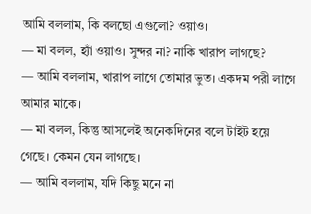আমি বললাম, কি বলছো এগুলো? ওয়াও।
— মা বলল, হ্যাঁ ওয়াও। সুন্দর না? নাকি খারাপ লাগছে?
— আমি বললাম, খারাপ লাগে তোমার ভুত। একদম পরী লাগে আমার মাকে।
— মা বলল, কিন্তু আসলেই অনেকদিনের বলে টাইট হয়ে গেছে। কেমন যেন লাগছে।
— আমি বললাম, যদি কিছু মনে না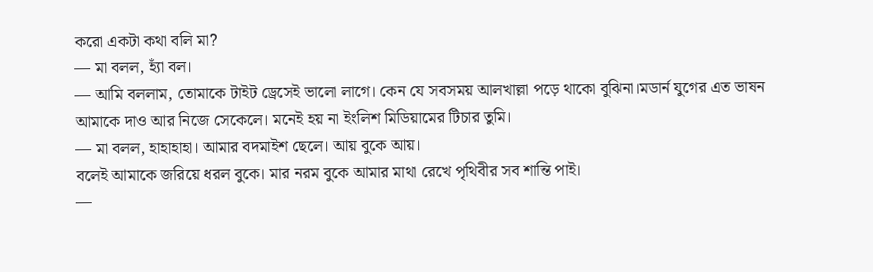করো একটা কথা বলি মা?
— মা বলল, হ্যাঁ বল।
— আমি বললাম, তোমাকে টাইট ড্রেসেই ভালো লাগে। কেন যে সবসময় আলখাল্লা পড়ে থাকো বুঝিনা।মডার্ন যুগের এত ভাষন আমাকে দাও আর নিজে সেকেলে। মনেই হয় না ইংলিশ মিডিয়ামের টিচার তুমি।
— মা বলল, হাহাহাহা। আমার বদমাইশ ছেলে। আয় বুকে আয়।
বলেই আমাকে জরিয়ে ধরল বুকে। মার নরম বুকে আমার মাথা রেখে পৃথিবীর সব শান্তি পাই।
—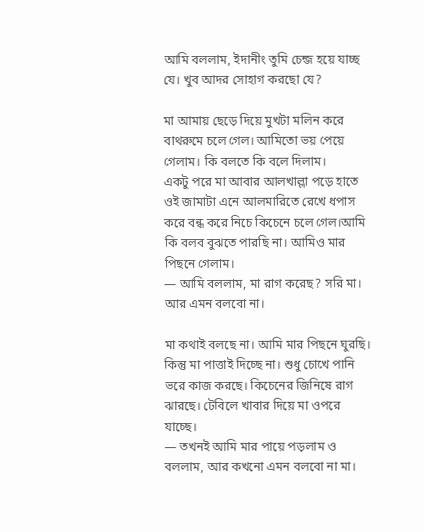আমি বললাম, ইদানীং তুমি চেন্জ হয়ে যাচ্ছ যে। খুব আদর সোহাগ করছো যে?

মা আমায় ছেড়ে দিয়ে মুখটা মলিন করে বাথরুমে চলে গেল। আমিতো ভয় পেয়ে গেলাম। কি বলতে কি বলে দিলাম।
একটু পরে মা আবার আলখাল্লা পড়ে হাতে ওই জামাটা এনে আলমারিতে রেখে ধপাস করে বন্ধ করে নিচে কিচেনে চলে গেল।আমি কি বলব বুঝতে পারছি না। আমিও মার পিছনে গেলাম।
— আমি বললাম, মা রাগ করেছ? সরি মা। আর এমন বলবো না।

মা কথাই বলছে না। আমি মার পিছনে ঘুরছি। কিন্তু মা পাত্তাই দিচ্ছে না। শুধু চোখে পানি ভরে কাজ করছে। কিচেনের জিনিষে রাগ ঝারছে। টেবিলে খাবার দিয়ে মা ওপরে যাচ্ছে।
— তখনই আমি মার পায়ে পড়লাম ও বললাম, আর কখনো এমন বলবো না মা।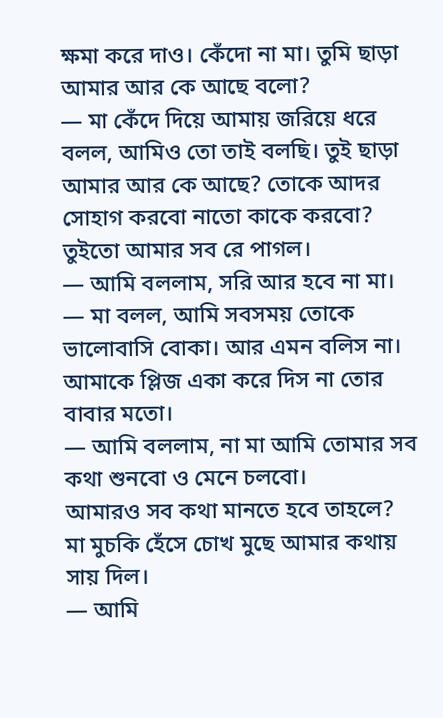ক্ষমা করে দাও। কেঁদো না মা। তুমি ছাড়া আমার আর কে আছে বলো?
— মা কেঁদে দিয়ে আমায় জরিয়ে ধরে বলল, আমিও তো তাই বলছি। তুই ছাড়া আমার আর কে আছে? তোকে আদর সোহাগ করবো নাতো কাকে করবো?
তুইতো আমার সব রে পাগল।
— আমি বললাম, সরি আর হবে না মা।
— মা বলল, আমি সবসময় তোকে ভালোবাসি বোকা। আর এমন বলিস না। আমাকে প্লিজ একা করে দিস না তোর বাবার মতো।
— আমি বললাম, না মা আমি তোমার সব কথা শুনবো ও মেনে চলবো।
আমারও সব কথা মানতে হবে তাহলে?
মা মুচকি হেঁসে চোখ মুছে আমার কথায় সায় দিল।
— আমি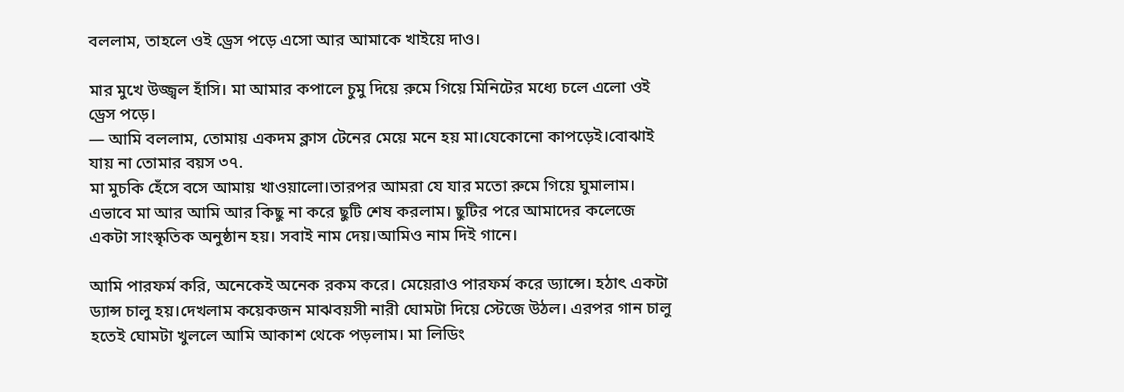বললাম, তাহলে ওই ড্রেস পড়ে এসো আর আমাকে খাইয়ে দাও।

মার মুখে উজ্জ্বল হাঁসি। মা আমার কপালে চুমু দিয়ে রুমে গিয়ে মিনিটের মধ্যে চলে এলো ওই ড্রেস পড়ে।
— আমি বললাম, তোমায় একদম ক্লাস টেনের মেয়ে মনে হয় মা।যেকোনো কাপড়েই।বোঝাই যায় না তোমার বয়স ৩৭.
মা মুচকি হেঁসে বসে আমায় খাওয়ালো।তারপর আমরা যে যার মতো রুমে গিয়ে ঘুমালাম। এভাবে মা আর আমি আর কিছু না করে ছুটি শেষ করলাম। ছুটির পরে আমাদের কলেজে একটা সাংস্কৃতিক অনুষ্ঠান হয়। সবাই নাম দেয়।আমিও নাম দিই গানে।

আমি পারফর্ম করি, অনেকেই অনেক রকম করে। মেয়েরাও পারফর্ম করে ড্যান্সে। হঠাৎ একটা ড্যান্স চালু হয়।দেখলাম কয়েকজন মাঝবয়সী নারী ঘোমটা দিয়ে স্টেজে উঠল। এরপর গান চালু হতেই ঘোমটা খুললে আমি আকাশ থেকে পড়লাম। মা লিডিং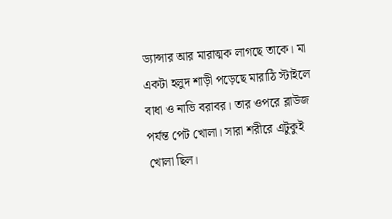ড্যান্সার আর মারাত্মক লাগছে তাকে। মা একটা হলুদ শাড়ী পড়েছে মারাঠি স্টাইলে বাধা ও নাভি বরাবর। তার ওপরে ব্লাউজ পর্যন্ত পেট খোলা। সারা শরীরে এটুকুই খোলা ছিল।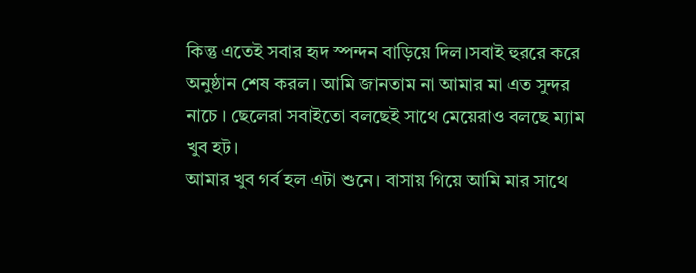কিন্তু এতেই সবার হৃদ স্পন্দন বাড়িয়ে দিল।সবাই হুররে করে অনুষ্ঠান শেষ করল। আমি জানতাম না আমার মা এত সুন্দর নাচে । ছেলেরা সবাইতো বলছেই সাথে মেয়েরাও বলছে ম্যাম খুব হট।
আমার খুব গর্ব হল এটা শুনে। বাসায় গিয়ে আমি মার সাথে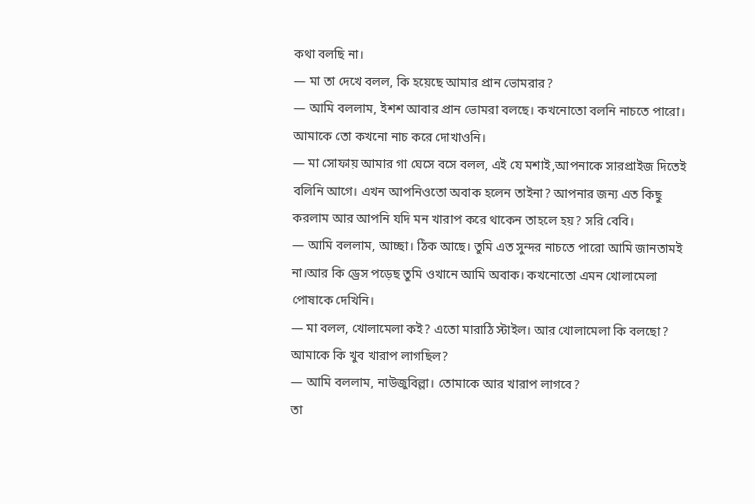কথা বলছি না।
— মা তা দেখে বলল, কি হয়েছে আমার প্রান ভোমরার?
— আমি বললাম, ইশশ আবার প্রান ভোমরা বলছে। কখনোতো বলনি নাচতে পারো। আমাকে তো কখনো নাচ করে দোখাওনি।
— মা সোফায় আমার গা ঘেসে বসে বলল, এই যে মশাই,আপনাকে সারপ্রাইজ দিতেই বলিনি আগে। এখন আপনিওতো অবাক হলেন তাইনা? আপনার জন্য এত কিছু করলাম আর আপনি যদি মন খারাপ করে থাকেন তাহলে হয়? সরি বেবি।
— আমি বললাম, আচ্ছা। ঠিক আছে। তুমি এত সুন্দর নাচতে পারো আমি জানতামই না।আর কি ড্রেস পড়েছ তুমি ওখানে আমি অবাক। কখনোতো এমন খোলামেলা পোষাকে দেখিনি।
— মা বলল, খোলামেলা কই? এতো মারাঠি স্টাইল। আর খোলামেলা কি বলছো? আমাকে কি খুব খারাপ লাগছিল?
— আমি বললাম, নাউজুবিল্লা। তোমাকে আর খারাপ লাগবে?
তা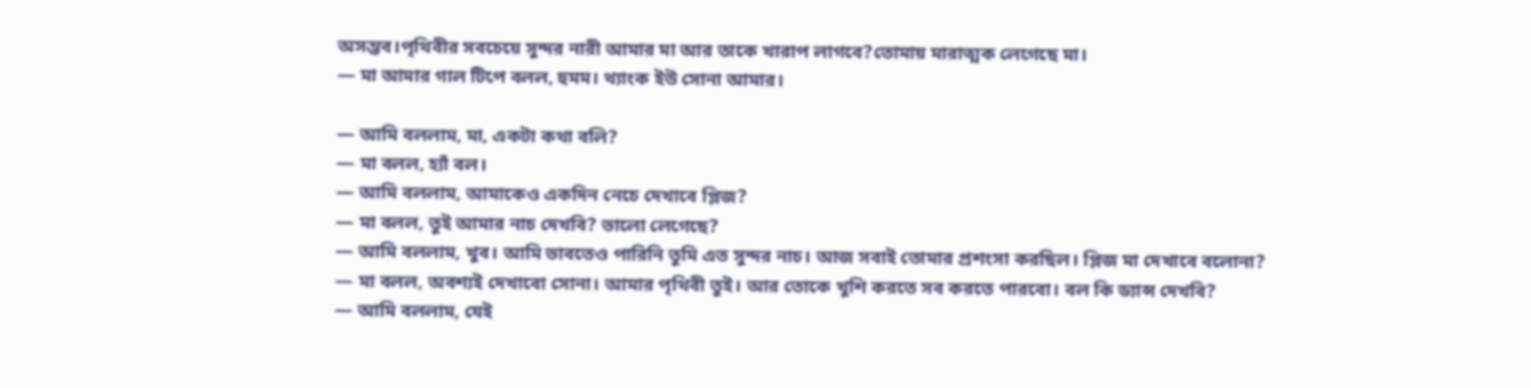অসম্ভব।পৃথিবীর সবচেয়ে সুন্দর নারী আমার মা আর তাকে খারাপ লাগবে?তোমায় মারাত্মক লেগেছে মা।
— মা আমার গাল টিপে বলল, হুমম। থ্যাংক ইউ সোনা আমার।

— আমি বললাম, মা, একটা কথা বলি?
— মা বলল, হ্যাঁ বল।
— আমি বললাম, আমাকেও একদিন নেচে দেখাবে প্লিজ?
— মা বলল, তুই আমার নাচ দেখবি? ভালো লেগেছে?
— আমি বললাম, খুব। আমি ভাবতেও পারিনি তুমি এত সুন্দর নাচ। আজ সবাই তোমার প্রশংসা করছিল। প্লিজ মা দেখাবে বলোনা?
— মা বলল, অবশ্যই দেখাবো সোনা। আমার পৃথিবী তুই। আর তোকে খুশি করতে সব করতে পারবো। বল কি ড্যান্স দেখবি?
— আমি বললাম, যেই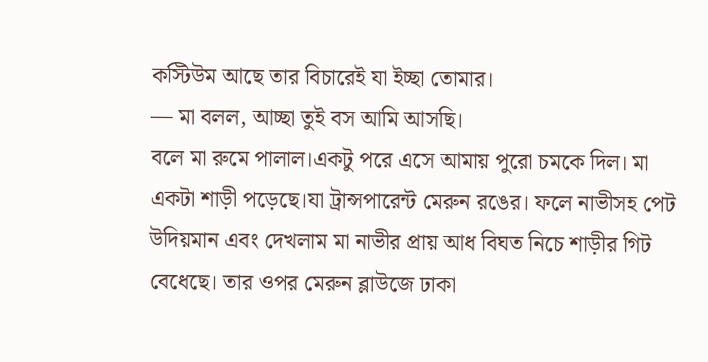কস্টিউম আছে তার বিচারেই যা ইচ্ছা তোমার।
— মা বলল, আচ্ছা তুই বস আমি আসছি।
বলে মা রুমে পালাল।একটু পরে এসে আমায় পুরো চমকে দিল। মা একটা শাড়ী পড়েছে।যা ট্রান্সপারেন্ট মেরুন রঙের। ফলে নাভীসহ পেট উদিয়মান এবং দেখলাম মা নাভীর প্রায় আধ বিঘত নিচে শাড়ীর গিট বেধেছে। তার ওপর মেরুন ব্লাউজে ঢাকা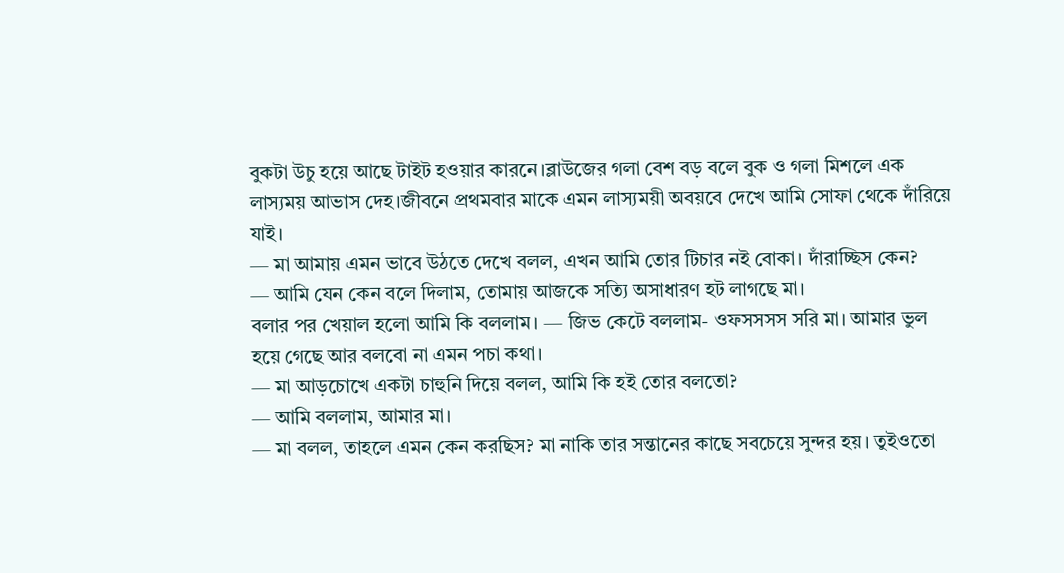বুকটা উচু হয়ে আছে টাইট হওয়ার কারনে।ব্লাউজের গলা বেশ বড় বলে বুক ও গলা মিশলে এক লাস্যময় আভাস দেহ।জীবনে প্রথমবার মাকে এমন লাস্যময়ী অবয়বে দেখে আমি সোফা থেকে দাঁরিয়ে যাই।
— মা আমায় এমন ভাবে উঠতে দেখে বলল, এখন আমি তোর টিচার নই বোকা। দাঁরাচ্ছিস কেন?
— আমি যেন কেন বলে দিলাম, তোমায় আজকে সত্যি অসাধারণ হট লাগছে মা।
বলার পর খেয়াল হলো আমি কি বললাম। — জিভ কেটে বললাম- ওফসসসস সরি মা। আমার ভুল হয়ে গেছে আর বলবো না এমন পচা কথা।
— মা আড়চোখে একটা চাহুনি দিয়ে বলল, আমি কি হই তোর বলতো?
— আমি বললাম, আমার মা।
— মা বলল, তাহলে এমন কেন করছিস? মা নাকি তার সন্তানের কাছে সবচেয়ে সুন্দর হয়। তুইওতো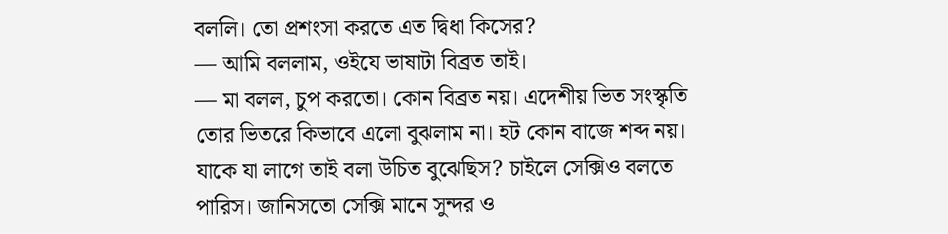বললি। তো প্রশংসা করতে এত দ্বিধা কিসের?
— আমি বললাম, ওইযে ভাষাটা বিব্রত তাই।
— মা বলল, চুপ করতো। কোন বিব্রত নয়। এদেশীয় ভিত সংস্কৃতি তোর ভিতরে কিভাবে এলো বুঝলাম না। হট কোন বাজে শব্দ নয়। যাকে যা লাগে তাই বলা উচিত বুঝেছিস? চাইলে সেক্সিও বলতে পারিস। জানিসতো সেক্সি মানে সুন্দর ও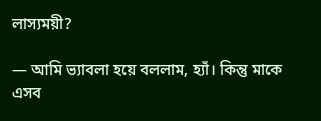লাস্যময়ী?

— আমি ভ্যাবলা হয়ে বললাম, হ্যাঁ। কিন্তু মাকে এসব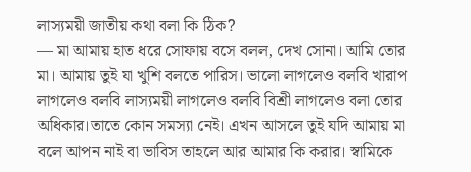লাস্যময়ী জাতীয় কথা বলা কি ঠিক?
— মা আমায় হাত ধরে সোফায় বসে বলল, দেখ সোনা। আমি তোর মা। আমায় তুই যা খুশি বলতে পারিস। ভালো লাগলেও বলবি খারাপ লাগলেও বলবি লাস্যময়ী লাগলেও বলবি বিশ্রী লাগলেও বলা তোর অধিকার।তাতে কোন সমস্যা নেই। এখন আসলে তুই যদি আমায় মা বলে আপন নাই বা ভাবিস তাহলে আর আমার কি করার। স্বামিকে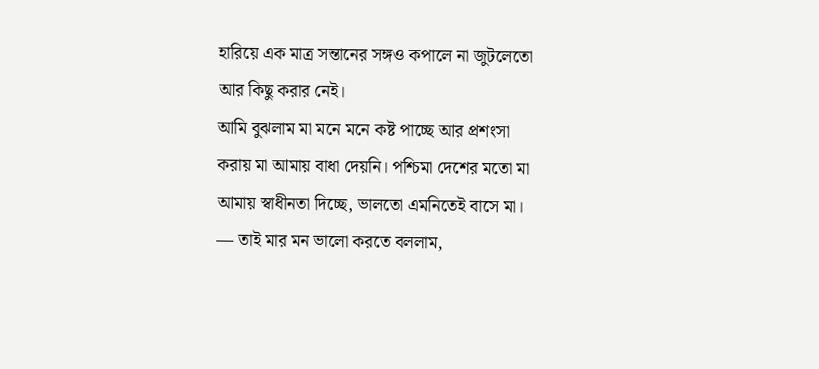হারিয়ে এক মাত্র সন্তানের সঙ্গও কপালে না জুটলেতো আর কিছু করার নেই।
আমি বুঝলাম মা মনে মনে কষ্ট পাচ্ছে আর প্রশংসা করায় মা আমায় বাধা দেয়নি। পশ্চিমা দেশের মতো মা আমায় স্বাধীনতা দিচ্ছে, ভালতো এমনিতেই বাসে মা।
— তাই মার মন ভালো করতে বললাম,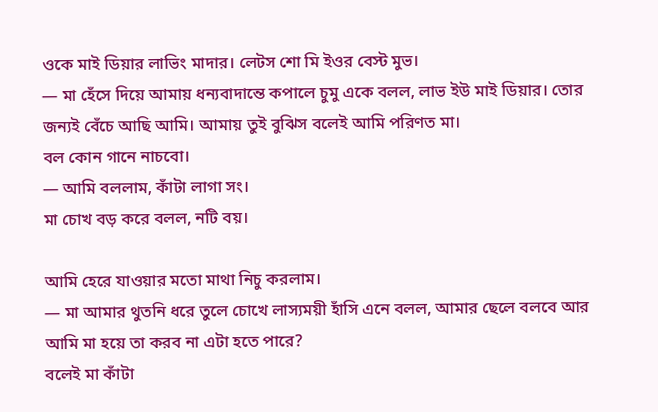ওকে মাই ডিয়ার লাভিং মাদার। লেটস শো মি ইওর বেস্ট মুভ।
— মা হেঁসে দিয়ে আমায় ধন্যবাদান্তে কপালে চুমু একে বলল, লাভ ইউ মাই ডিয়ার। তোর জন্যই বেঁচে আছি আমি। আমায় তুই বুঝিস বলেই আমি পরিণত মা।
বল কোন গানে নাচবো।
— আমি বললাম, কাঁটা লাগা সং।
মা চোখ বড় করে বলল, নটি বয়।

আমি হেরে যাওয়ার মতো মাথা নিচু করলাম।
— মা আমার থুতনি ধরে তুলে চোখে লাস্যময়ী হাঁসি এনে বলল, আমার ছেলে বলবে আর আমি মা হয়ে তা করব না এটা হতে পারে?
বলেই মা কাঁটা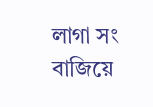লাগা সং বাজিয়ে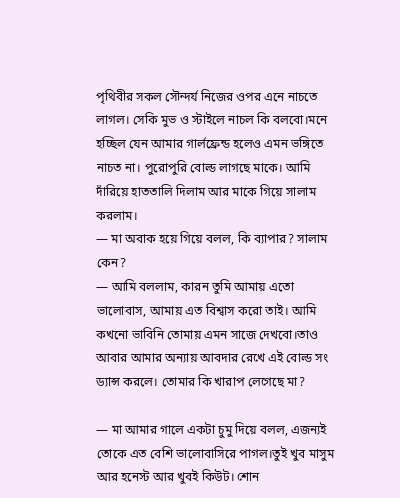পৃথিবীর সকল সৌন্দর্য নিজের ওপর এনে নাচতে লাগল। সেকি মুভ ও স্টাইলে নাচল কি বলবো।মনে হচ্ছিল যেন আমার গার্লফ্রেন্ড হলেও এমন ভঙ্গিতে নাচত না। পুরোপুরি বোল্ড লাগছে মাকে। আমি দাঁরিয়ে হাততালি দিলাম আর মাকে গিয়ে সালাম করলাম।
— মা অবাক হয়ে গিয়ে বলল, কি ব্যাপার? সালাম কেন?
— আমি বললাম, কারন তুমি আমায় এতো ভালোবাস, আমায় এত বিশ্বাস করো তাই। আমি কখনো ভাবিনি তোমায় এমন সাজে দেখবো।তাও আবার আমার অন্যায় আবদার রেখে এই বোল্ড সং ড্যান্স করলে। তোমার কি খারাপ লেগেছে মা?

— মা আমার গালে একটা চুমু দিয়ে বলল, এজন্যই তোকে এত বেশি ভালোবাসিরে পাগল।তুই খুব মাসুম আর হনেস্ট আর খুবই কিউট। শোন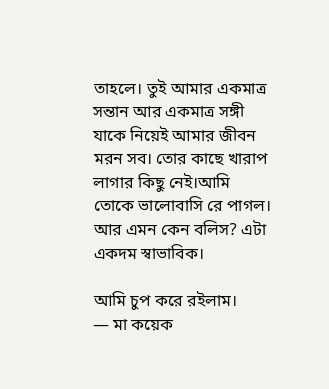তাহলে। তুই আমার একমাত্র সন্তান আর একমাত্র সঙ্গী যাকে নিয়েই আমার জীবন মরন সব। তোর কাছে খারাপ লাগার কিছু নেই।আমি তোকে ভালোবাসি রে পাগল। আর এমন কেন বলিস? এটা একদম স্বাভাবিক।

আমি চুপ করে রইলাম।
— মা কয়েক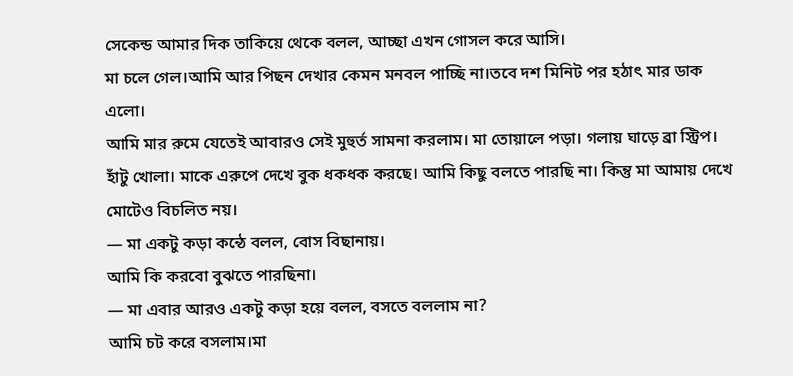সেকেন্ড আমার দিক তাকিয়ে থেকে বলল, আচ্ছা এখন গোসল করে আসি।
মা চলে গেল।আমি আর পিছন দেখার কেমন মনবল পাচ্ছি না।তবে দশ মিনিট পর হঠাৎ মার ডাক এলো।
আমি মার রুমে যেতেই আবারও সেই মুহুর্ত সামনা করলাম। মা তোয়ালে পড়া। গলায় ঘাড়ে ব্রা স্ট্রিপ। হাঁটু খোলা। মাকে এরুপে দেখে বুক ধকধক করছে। আমি কিছু বলতে পারছি না। কিন্তু মা আমায় দেখে মোটেও বিচলিত নয়।
— মা একটু কড়া কন্ঠে বলল, বোস বিছানায়।
আমি কি করবো বুঝতে পারছিনা।
— মা এবার আরও একটু কড়া হয়ে বলল, বসতে বললাম না?
আমি চট করে বসলাম।মা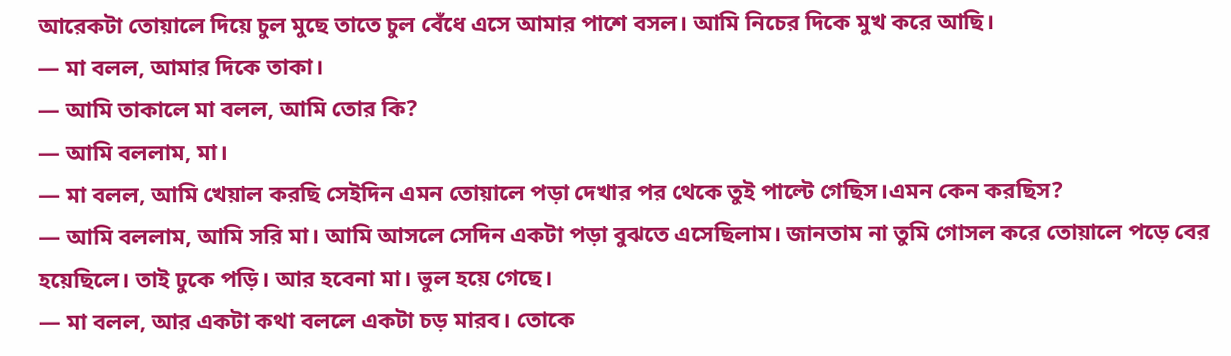আরেকটা তোয়ালে দিয়ে চুল মুছে তাতে চুল বেঁধে এসে আমার পাশে বসল। আমি নিচের দিকে মুখ করে আছি।
— মা বলল, আমার দিকে তাকা।
— আমি তাকালে মা বলল, আমি তোর কি?
— আমি বললাম, মা।
— মা বলল, আমি খেয়াল করছি সেইদিন এমন তোয়ালে পড়া দেখার পর থেকে তুই পাল্টে গেছিস।এমন কেন করছিস?
— আমি বললাম, আমি সরি মা। আমি আসলে সেদিন একটা পড়া বুঝতে এসেছিলাম। জানতাম না তুমি গোসল করে তোয়ালে পড়ে বের হয়েছিলে। তাই ঢুকে পড়ি। আর হবেনা মা। ভুল হয়ে গেছে।
— মা বলল, আর একটা কথা বললে একটা চড় মারব। তোকে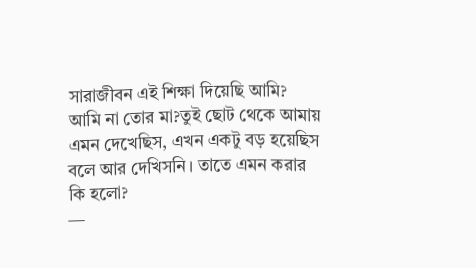সারাজীবন এই শিক্ষা দিয়েছি আমি? আমি না তোর মা?তুই ছোট থেকে আমায় এমন দেখেছিস, এখন একটু বড় হয়েছিস বলে আর দেখিসনি। তাতে এমন করার কি হলো?
—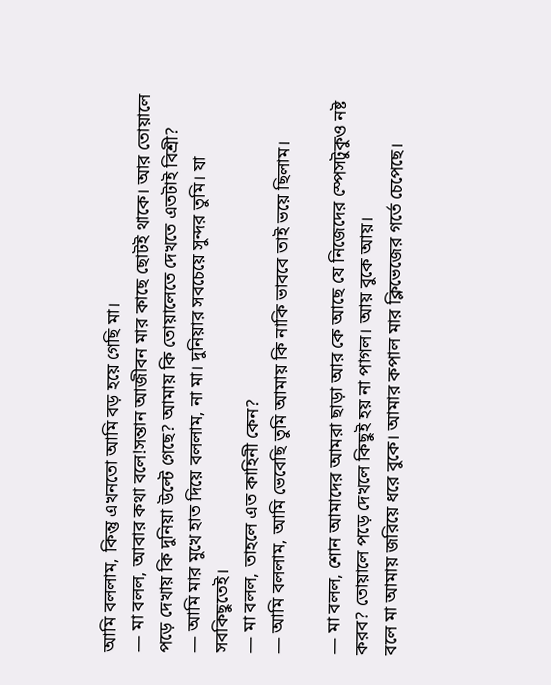আমি বললাম, কিন্তু এখনতো আমি বড় হয়ে গেছি মা।
— মা বলল, আবার কথা বলে!সন্তান আজীবন মার কাছে ছোটই থাকে। আর তোয়ালে পড়ে দেখায় কি দুনিয়া উল্টে গেছে? আমায় কি তোয়ালেতে দেখতে এতটাই বিশ্রী?
— আমি মার মুখে হাত দিয়ে বললাম, না মা। দুনিয়ার সবচেয়ে সুন্দর তুমি। যা সবকিছুতেই।
— মা বলল, তাহলে এত কাহিনী কেন?
— আমি বললাম, আমি ভেবেছি তুমি আমায় কি নাকি ভাববে তাই ভয়ে ছিলাম।

— মা বলল, শোন আমাদের আমরা ছাড়া আর কে আছে যে নিজেদের স্পেসটুকুও নষ্ট করব? তোয়ালে পড়ে দেখলে কিছুই হয় না পাগল। আয় বুকে আয়।
বলে মা আমায় জরিয়ে ধরে বুকে। আমার কপাল মার ক্লিভেজের গর্তে চেপেছে।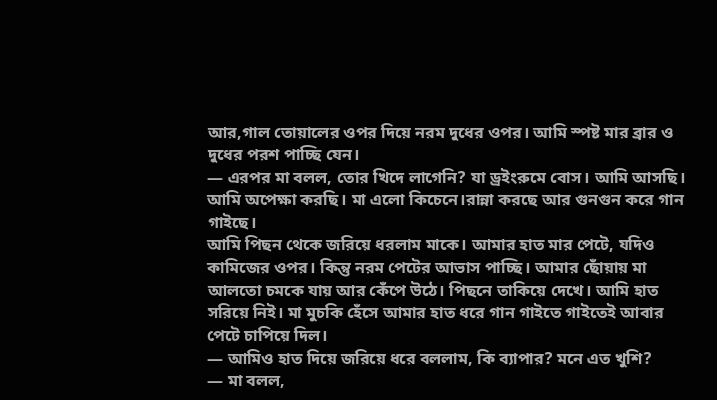আর,গাল তোয়ালের ওপর দিয়ে নরম দুধের ওপর। আমি স্পষ্ট মার ব্রার ও দুধের পরশ পাচ্ছি যেন।
— এরপর মা বলল, তোর খিদে লাগেনি? যা ড্রইংরুমে বোস। আমি আসছি।
আমি অপেক্ষা করছি। মা এলো কিচেনে।রান্না করছে আর গুনগুন করে গান গাইছে।
আমি পিছন থেকে জরিয়ে ধরলাম মাকে। আমার হাত মার পেটে, যদিও কামিজের ওপর। কিন্তু নরম পেটের আভাস পাচ্ছি। আমার ছোঁয়ায় মা আলতো চমকে যায় আর কেঁপে উঠে। পিছনে তাকিয়ে দেখে। আমি হাত সরিয়ে নিই। মা মুচকি হেঁসে আমার হাত ধরে গান গাইতে গাইতেই আবার পেটে চাপিয়ে দিল।
— আমিও হাত দিয়ে জরিয়ে ধরে বললাম, কি ব্যাপার? মনে এত খুশি?
— মা বলল,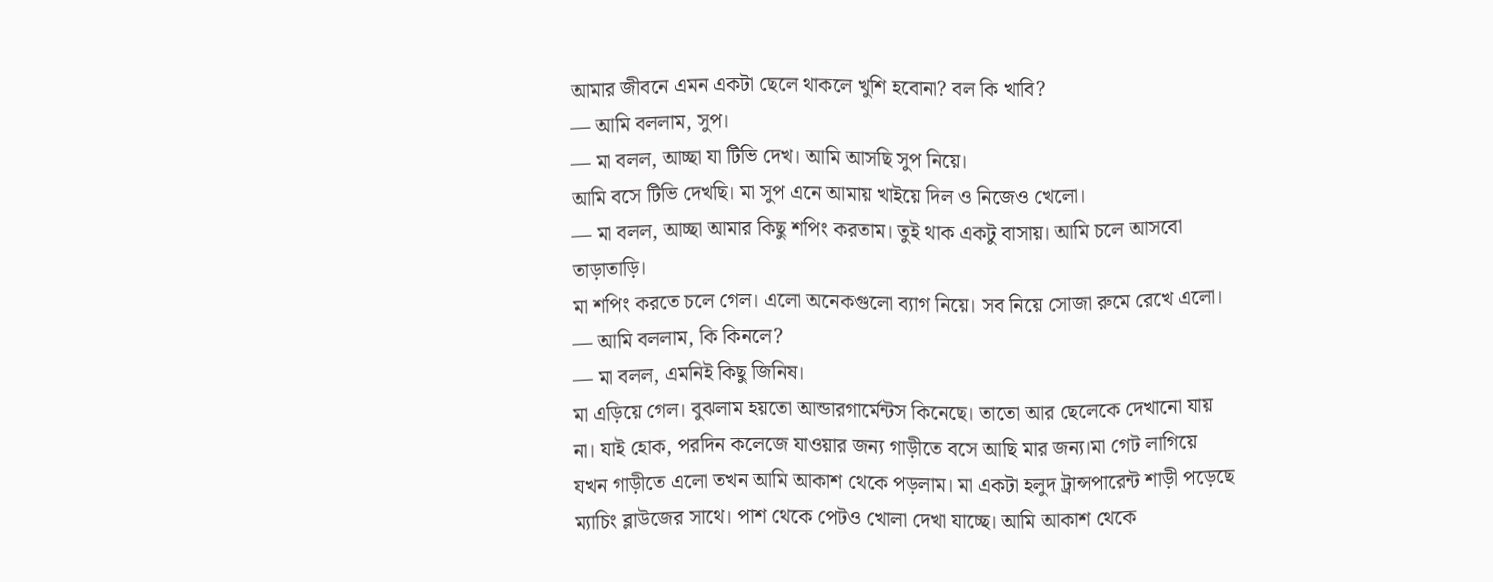আমার জীবনে এমন একটা ছেলে থাকলে খুশি হবোনা? বল কি খাবি?
— আমি বললাম, সুপ।
— মা বলল, আচ্ছা যা টিভি দেখ। আমি আসছি সুপ নিয়ে।
আমি বসে টিভি দেখছি। মা সুপ এনে আমায় খাইয়ে দিল ও নিজেও খেলো।
— মা বলল, আচ্ছা আমার কিছু শপিং করতাম। তুই থাক একটু বাসায়। আমি চলে আসবো তাড়াতাড়ি।
মা শপিং করতে চলে গেল। এলো অনেকগুলো ব্যাগ নিয়ে। সব নিয়ে সোজা রুমে রেখে এলো।
— আমি বললাম, কি কিনলে?
— মা বলল, এমনিই কিছু জিনিষ।
মা এড়িয়ে গেল। বুঝলাম হয়তো আন্ডারগার্মেন্টস কিনেছে। তাতো আর ছেলেকে দেখানো যায় না। যাই হোক, পরদিন কলেজে যাওয়ার জন্য গাড়ীতে বসে আছি মার জন্য।মা গেট লাগিয়ে যখন গাড়ীতে এলো তখন আমি আকাশ থেকে পড়লাম। মা একটা হলুদ ট্রান্সপারেন্ট শাড়ী পড়েছে ম্যাচিং ব্লাউজের সাথে। পাশ থেকে পেটও খোলা দেখা যাচ্ছে। আমি আকাশ থেকে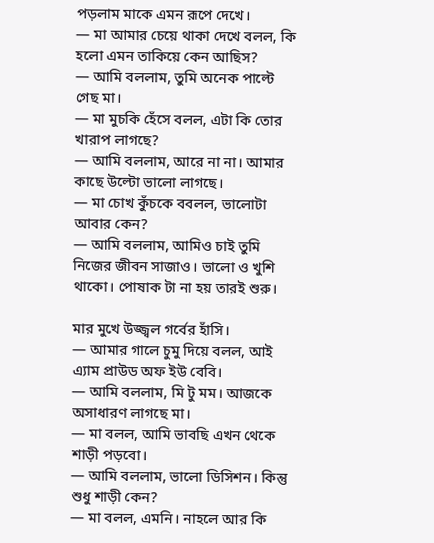পড়লাম মাকে এমন রূপে দেখে।
— মা আমার চেয়ে থাকা দেখে বলল, কি হলো এমন তাকিয়ে কেন আছিস?
— আমি বললাম, তুমি অনেক পাল্টে গেছ মা।
— মা মুচকি হেঁসে বলল, এটা কি তোর খারাপ লাগছে?
— আমি বললাম, আরে না না। আমার কাছে উল্টো ভালো লাগছে।
— মা চোখ কুঁচকে ববলল, ভালোটা আবার কেন?
— আমি বললাম, আমিও চাই তুমি নিজের জীবন সাজাও। ভালো ও খুশি থাকো। পোষাক টা না হয় তারই শুরু।

মার মুখে উজ্জ্বল গর্বের হাঁসি।
— আমার গালে চুমু দিয়ে বলল, আই এ্যাম প্রাউড অফ ইউ বেবি।
— আমি বললাম, মি টু মম। আজকে অসাধারণ লাগছে মা।
— মা বলল, আমি ভাবছি এখন থেকে শাড়ী পড়বো।
— আমি বললাম, ভালো ডিসিশন। কিন্তু শুধু শাড়ী কেন?
— মা বলল, এমনি। নাহলে আর কি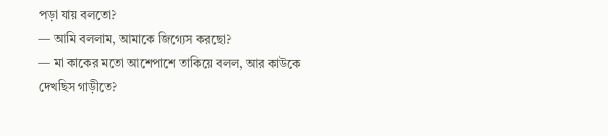পড়া যায় বলতো?
— আমি বললাম, আমাকে জিগ্যেস করছো?
— মা কাকের মতো আশেপাশে তাকিয়ে বলল, আর কাউকে দেখছিস গাড়ীতে?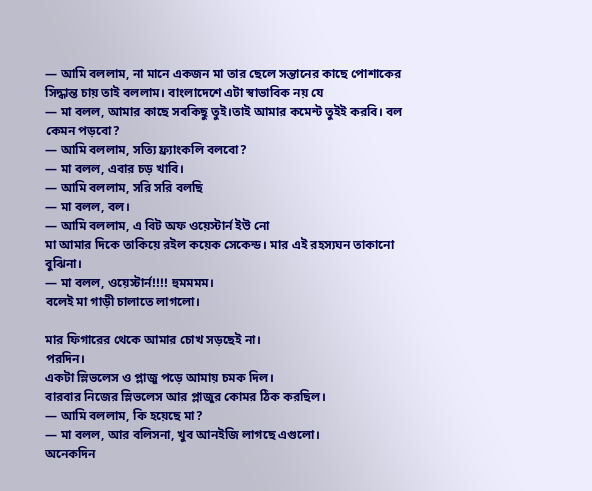— আমি বললাম, না মানে একজন মা তার ছেলে সন্তানের কাছে পোশাকের সিদ্ধান্ত চায় তাই বললাম। বাংলাদেশে এটা স্বাভাবিক নয় যে
— মা বলল, আমার কাছে সবকিছু তুই।তাই আমার কমেন্ট তুইই করবি। বল কেমন পড়বো?
— আমি বললাম, সত্যি ফ্র্যাংকলি বলবো?
— মা বলল, এবার চড় খাবি।
— আমি বললাম, সরি সরি বলছি
— মা বলল, বল।
— আমি বললাম, এ বিট অফ ওয়েস্টার্ন ইউ নো
মা আমার দিকে তাকিয়ে রইল কয়েক সেকেন্ড। মার এই রহস্যঘন তাকানো বুঝিনা।
— মা বলল, ওয়েস্টার্ন!!!! হুমমমম।
বলেই মা গাড়ী চালাতে লাগলো।

মার ফিগারের থেকে আমার চোখ সড়ছেই না।
পরদিন।
একটা স্লিভলেস ও প্লাজু পড়ে আমায় চমক দিল।
বারবার নিজের স্লিভলেস আর প্লাজুর কোমর ঠিক করছিল।
— আমি বললাম, কি হয়েছে মা?
— মা বলল, আর বলিসনা, খুব আনইজি লাগছে এগুলো।
অনেকদিন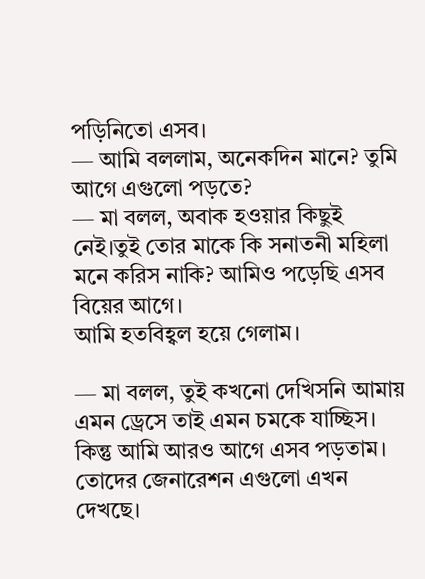পড়িনিতো এসব।
— আমি বললাম, অনেকদিন মানে? তুমি আগে এগুলো পড়তে?
— মা বলল, অবাক হওয়ার কিছুই নেই।তুই তোর মাকে কি সনাতনী মহিলা মনে করিস নাকি? আমিও পড়েছি এসব বিয়ের আগে।
আমি হতবিহ্বল হয়ে গেলাম।

— মা বলল, তুই কখনো দেখিসনি আমায় এমন ড্রেসে তাই এমন চমকে যাচ্ছিস। কিন্তু আমি আরও আগে এসব পড়তাম। তোদের জেনারেশন এগুলো এখন দেখছে।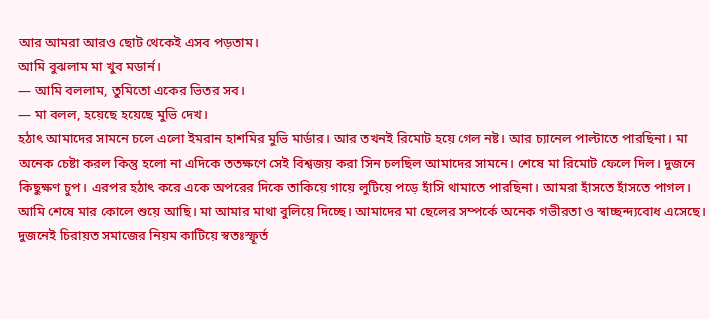আর আমরা আরও ছোট থেকেই এসব পড়তাম।
আমি বুঝলাম মা খুব মডার্ন।
— আমি বললাম, তুমিতো একের ভিতর সব।
— মা বলল, হয়েছে হয়েছে মুভি দেখ।
হঠাৎ আমাদের সামনে চলে এলো ইমরান হাশমির মুভি মার্ডার। আর তখনই রিমোট হয়ে গেল নষ্ট। আর চ্যানেল পাল্টাতে পারছিনা। মা অনেক চেষ্টা করল কিন্তু হলো না এদিকে ততক্ষণে সেই বিশ্বজয় করা সিন চলছিল আমাদের সামনে। শেষে মা রিমোট ফেলে দিল। দুজনে কিছুক্ষণ চুপ। এরপর হঠাৎ করে একে অপরের দিকে তাকিয়ে গায়ে লুটিয়ে পড়ে হাঁসি থামাতে পারছিনা। আমরা হাঁসতে হাঁসতে পাগল। আমি শেষে মার কোলে শুয়ে আছি। মা আমার মাথা বুলিয়ে দিচ্ছে। আমাদের মা ছেলের সম্পর্কে অনেক গভীরতা ও স্বাচ্ছন্দ্যবোধ এসেছে। দুজনেই চিরায়ত সমাজের নিয়ম কাটিয়ে স্বতঃস্ফূর্ত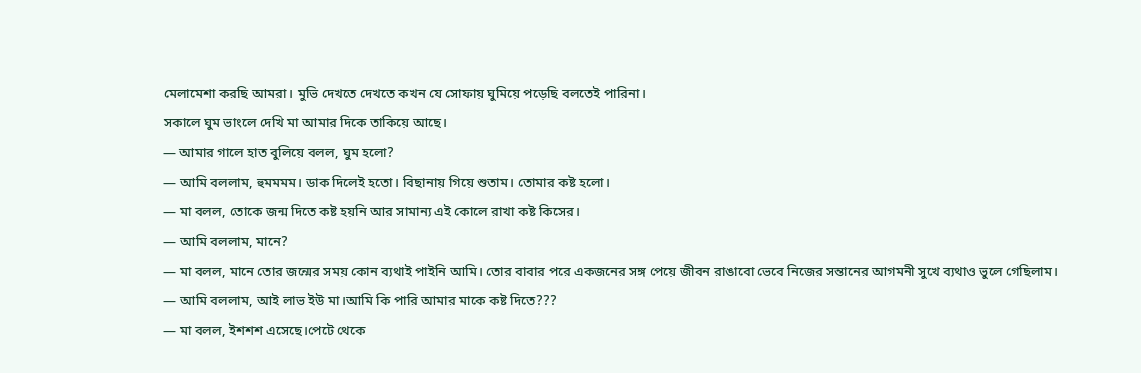মেলামেশা করছি আমরা। মুভি দেখতে দেখতে কখন যে সোফায় ঘুমিয়ে পড়েছি বলতেই পারিনা।
সকালে ঘুম ভাংলে দেখি মা আমার দিকে তাকিয়ে আছে।
— আমার গালে হাত বুলিয়ে বলল, ঘুম হলো?
— আমি বললাম, হুমমমম। ডাক দিলেই হতো। বিছানায় গিয়ে শুতাম। তোমার কষ্ট হলো।
— মা বলল, তোকে জন্ম দিতে কষ্ট হয়নি আর সামান্য এই কোলে রাখা কষ্ট কিসের।
— আমি বললাম, মানে?
— মা বলল, মানে তোর জন্মের সময় কোন ব্যথাই পাইনি আমি। তোর বাবার পরে একজনের সঙ্গ পেয়ে জীবন রাঙাবো ভেবে নিজের সন্তানের আগমনী সুখে ব্যথাও ভুলে গেছিলাম।
— আমি বললাম, আই লাভ ইউ মা।আমি কি পারি আমার মাকে কষ্ট দিতে???
— মা বলল, ইশশশ এসেছে।পেটে থেকে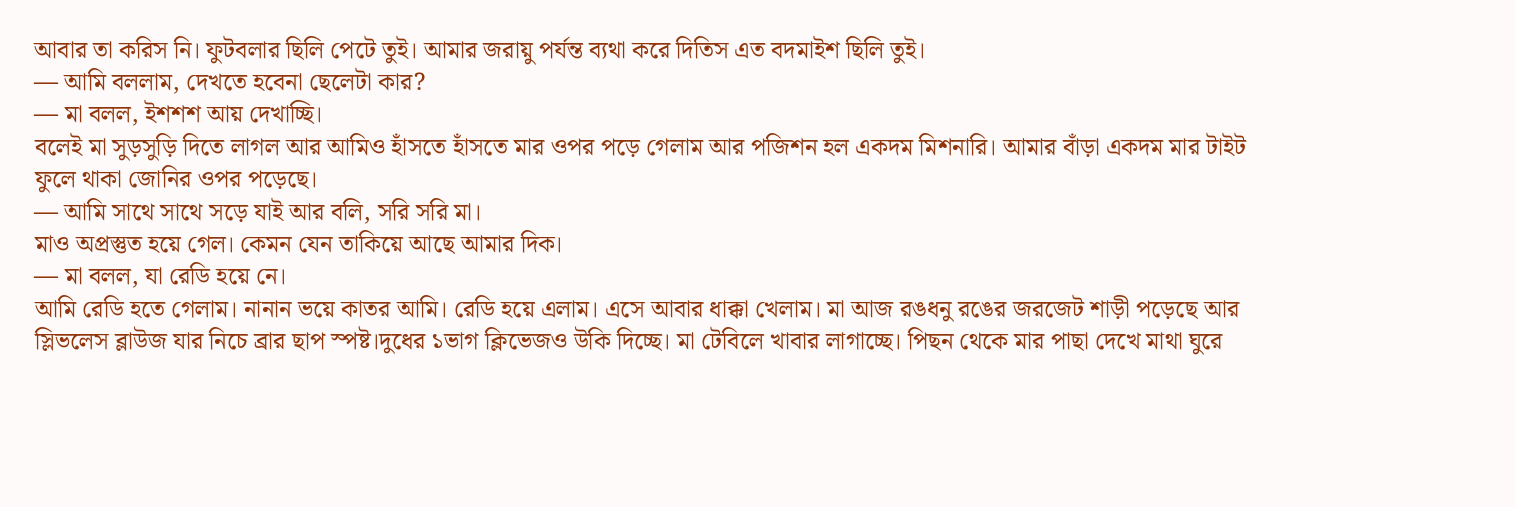আবার তা করিস নি। ফুটবলার ছিলি পেটে তুই। আমার জরায়ু পর্যন্ত ব্যথা করে দিতিস এত বদমাইশ ছিলি তুই।
— আমি বললাম, দেখতে হবেনা ছেলেটা কার?
— মা বলল, ইশশশ আয় দেখাচ্ছি।
বলেই মা সুড়সুড়ি দিতে লাগল আর আমিও হাঁসতে হাঁসতে মার ওপর পড়ে গেলাম আর পজিশন হল একদম মিশনারি। আমার বাঁড়া একদম মার টাইট ফুলে থাকা জোনির ওপর পড়েছে।
— আমি সাথে সাথে সড়ে যাই আর বলি, সরি সরি মা।
মাও অপ্রস্তুত হয়ে গেল। কেমন যেন তাকিয়ে আছে আমার দিক।
— মা বলল, যা রেডি হয়ে নে।
আমি রেডি হতে গেলাম। নানান ভয়ে কাতর আমি। রেডি হয়ে এলাম। এসে আবার ধাক্কা খেলাম। মা আজ রঙধনু রঙের জরজেট শাড়ী পড়েছে আর স্লিভলেস ব্লাউজ যার নিচে ব্রার ছাপ স্পষ্ট।দুধের ১ভাগ ক্লিভেজও উকি দিচ্ছে। মা টেবিলে খাবার লাগাচ্ছে। পিছন থেকে মার পাছা দেখে মাথা ঘুরে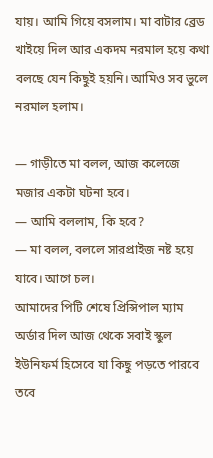যায়। আমি গিয়ে বসলাম। মা বাটার ব্রেড খাইয়ে দিল আর একদম নরমাল হয়ে কথা বলছে যেন কিছুই হয়নি। আমিও সব ভুলে নরমাল হলাম।

— গাড়ীতে মা বলল, আজ কলেজে মজার একটা ঘটনা হবে।
— আমি বললাম, কি হবে?
— মা বলল, বললে সারপ্রাইজ নষ্ট হয়ে যাবে। আগে চল।
আমাদের পিটি শেষে প্রিন্সিপাল ম্যাম অর্ডার দিল আজ থেকে সবাই স্কুল ইউনিফর্ম হিসেবে যা কিছু পড়তে পারবে তবে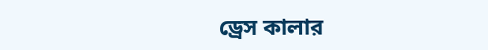ড্রেস কালার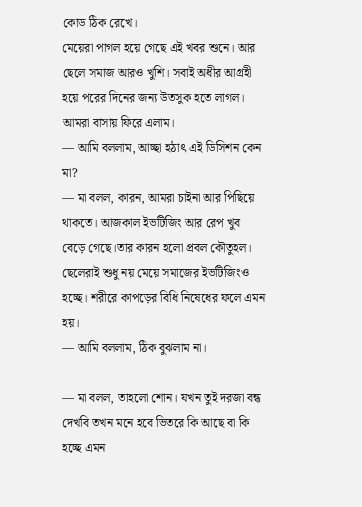কোড ঠিক রেখে।
মেয়েরা পাগল হয়ে গেছে এই খবর শুনে। আর ছেলে সমাজ আরও খুশি। সবাই অধীর আগ্রহী হয়ে পরের দিনের জন্য উতসুক হতে লাগল।
আমরা বাসায় ফিরে এলাম।
— আমি বললাম, আচ্ছা হঠাৎ এই ডিসিশন কেন মা?
— মা বলল, কারন, আমরা চাইনা আর পিছিয়ে থাকতে। আজকাল ইভটিজিং আর রেপ খুব বেড়ে গেছে।তার কারন হলো প্রবল কৌতুহল। ছেলেরাই শুধু নয় মেয়ে সমাজের ইভটিজিংও হচ্ছে। শরীরে কাপড়ের বিধি নিষেধের ফলে এমন হয়।
— আমি বললাম, ঠিক বুঝলাম না।

— মা বলল, তাহলো শোন। যখন তুই দরজা বন্ধ দেখবি তখন মনে হবে ভিতরে কি আছে বা কি হচ্ছে এমন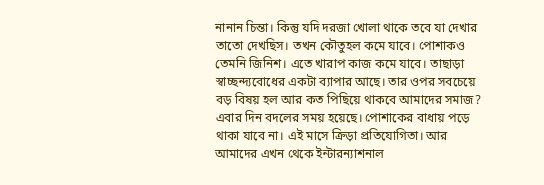নানান চিন্তা। কিন্তু যদি দরজা খোলা থাকে তবে যা দেখার তাতো দেখছিস। তখন কৌতুহল কমে যাবে। পোশাকও তেমনি জিনিশ। এতে খারাপ কাজ কমে যাবে। তাছাড়া স্বাচ্ছন্দ্যবোধের একটা ব্যাপার আছে। তার ওপর সবচেয়ে বড় বিষয় হল আর কত পিছিয়ে থাকবে আমাদের সমাজ? এবার দিন বদলের সময় হয়েছে। পোশাকের বাধায় পড়ে থাকা যাবে না। এই মাসে ক্রিড়া প্রতিযোগিতা। আর আমাদের এখন থেকে ইন্টারন্যাশনাল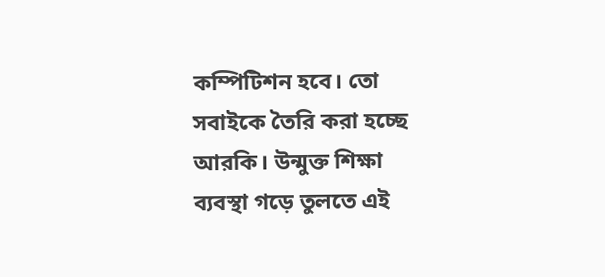কম্পিটিশন হবে। তো সবাইকে তৈরি করা হচ্ছে আরকি। উন্মুক্ত শিক্ষা ব্যবস্থা গড়ে তুলতে এই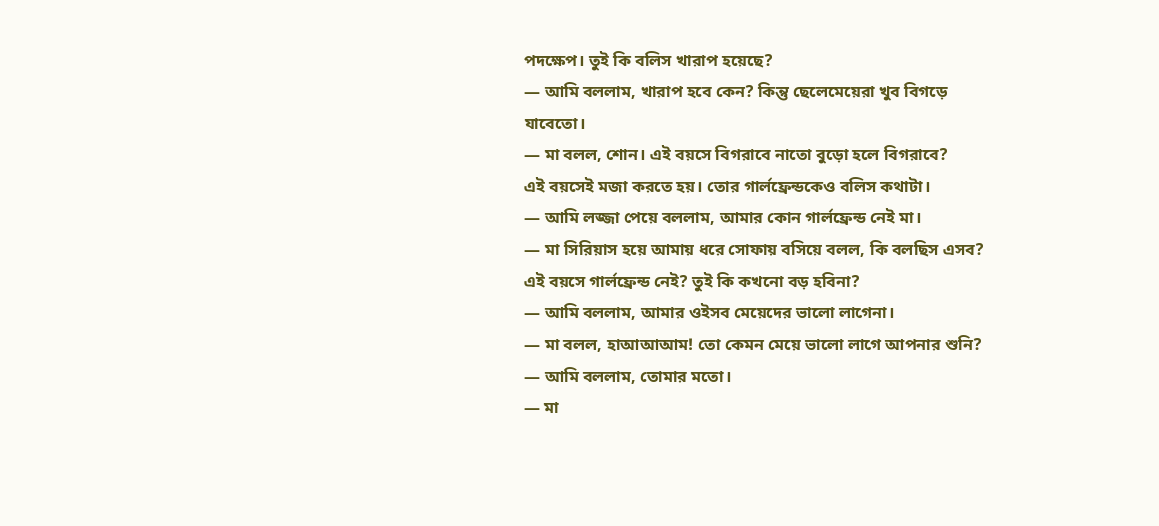পদক্ষেপ। তুই কি বলিস খারাপ হয়েছে?
— আমি বললাম, খারাপ হবে কেন? কিন্তু ছেলেমেয়েরা খুব বিগড়ে যাবেতো।
— মা বলল, শোন। এই বয়সে বিগরাবে নাতো বুড়ো হলে বিগরাবে?
এই বয়সেই মজা করতে হয়। তোর গার্লফ্রেন্ডকেও বলিস কথাটা।
— আমি লজ্জা পেয়ে বললাম, আমার কোন গার্লফ্রেন্ড নেই মা।
— মা সিরিয়াস হয়ে আমায় ধরে সোফায় বসিয়ে বলল, কি বলছিস এসব? এই বয়সে গার্লফ্রেন্ড নেই? তুই কি কখনো বড় হবিনা?
— আমি বললাম, আমার ওইসব মেয়েদের ভালো লাগেনা।
— মা বলল, হাআআআম! তো কেমন মেয়ে ভালো লাগে আপনার শুনি?
— আমি বললাম, তোমার মতো।
— মা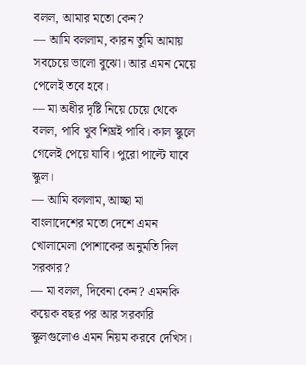বলল, আমার মতো কেন?
— আমি বললাম, কারন তুমি আমায় সবচেয়ে ভালো বুঝো। আর এমন মেয়ে পেলেই তবে হবে।
— মা অধীর দৃষ্টি নিয়ে চেয়ে থেকে বলল, পাবি খুব শিঘ্রই পাবি। কাল স্কুলে গেলেই পেয়ে যাবি। পুরো পাল্টে যাবে স্কুল।
— আমি বললাম, আচ্ছা মা বাংলাদেশের মতো দেশে এমন খোলামেলা পোশাকের অনুমতি দিল সরকার?
— মা বলল, দিবেনা কেন? এমনকি কয়েক বছর পর আর সরকারি স্কুলগুলোও এমন নিয়ম করবে দেখিস।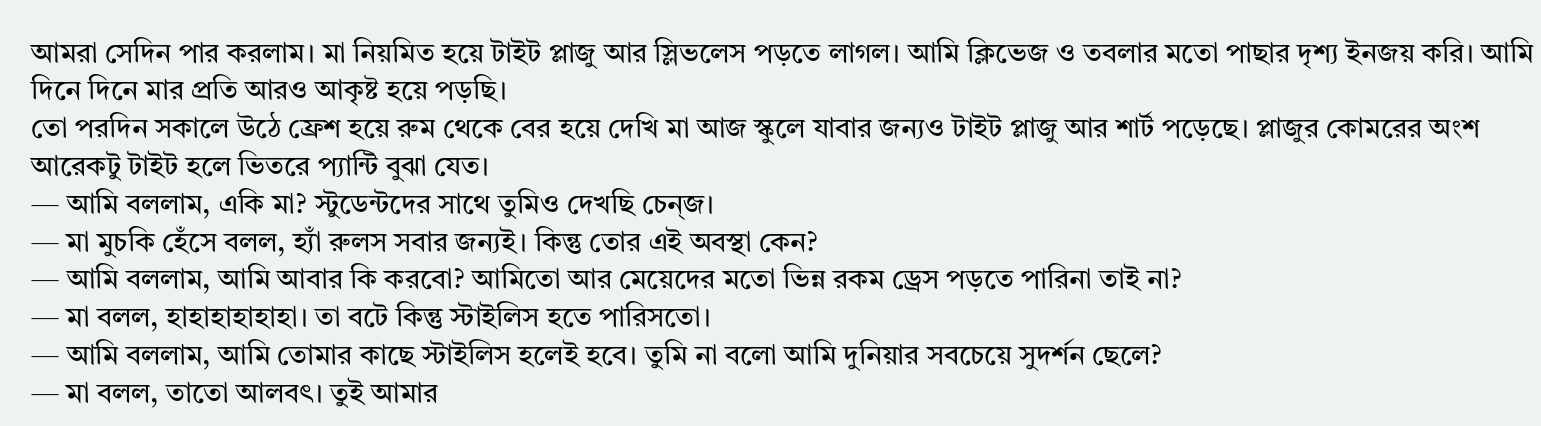আমরা সেদিন পার করলাম। মা নিয়মিত হয়ে টাইট প্লাজু আর স্লিভলেস পড়তে লাগল। আমি ক্লিভেজ ও তবলার মতো পাছার দৃশ্য ইনজয় করি। আমি দিনে দিনে মার প্রতি আরও আকৃষ্ট হয়ে পড়ছি।
তো পরদিন সকালে উঠে ফ্রেশ হয়ে রুম থেকে বের হয়ে দেখি মা আজ স্কুলে যাবার জন্যও টাইট প্লাজু আর শার্ট পড়েছে। প্লাজুর কোমরের অংশ আরেকটু টাইট হলে ভিতরে প্যান্টি বুঝা যেত।
— আমি বললাম, একি মা? স্টুডেন্টদের সাথে তুমিও দেখছি চেন্জ।
— মা মুচকি হেঁসে বলল, হ্যাঁ রুলস সবার জন্যই। কিন্তু তোর এই অবস্থা কেন?
— আমি বললাম, আমি আবার কি করবো? আমিতো আর মেয়েদের মতো ভিন্ন রকম ড্রেস পড়তে পারিনা তাই না?
— মা বলল, হাহাহাহাহাহা। তা বটে কিন্তু স্টাইলিস হতে পারিসতো।
— আমি বললাম, আমি তোমার কাছে স্টাইলিস হলেই হবে। তুমি না বলো আমি দুনিয়ার সবচেয়ে সুদর্শন ছেলে?
— মা বলল, তাতো আলবৎ। তুই আমার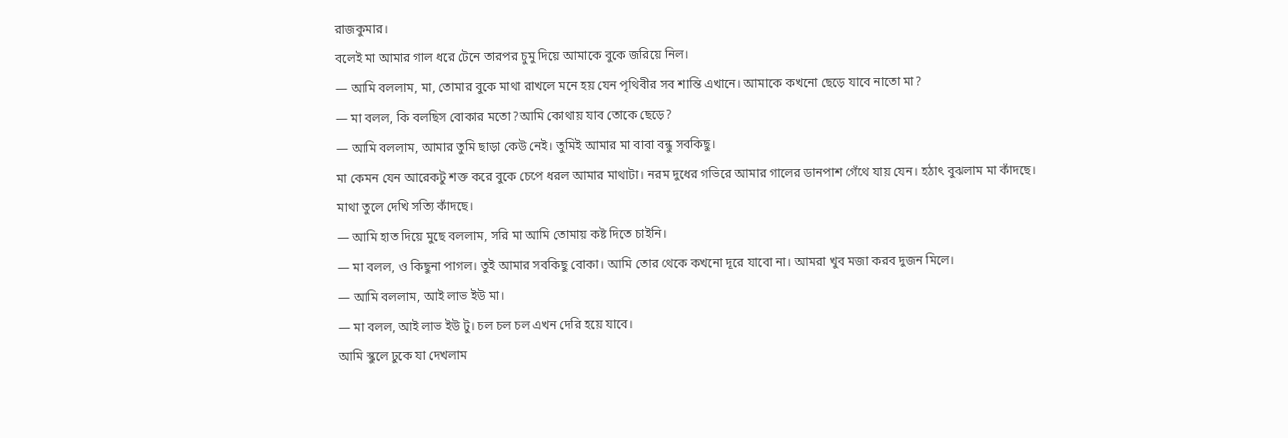রাজকুমার।
বলেই মা আমার গাল ধরে টেনে তারপর চুমু দিয়ে আমাকে বুকে জরিয়ে নিল।
— আমি বললাম, মা, তোমার বুকে মাথা রাখলে মনে হয় যেন পৃথিবীর সব শান্তি এখানে। আমাকে কখনো ছেড়ে যাবে নাতো মা?
— মা বলল, কি বলছিস বোকার মতো?আমি কোথায় যাব তোকে ছেড়ে?
— আমি বললাম, আমার তুমি ছাড়া কেউ নেই। তুমিই আমার মা বাবা বন্ধু সবকিছু।
মা কেমন যেন আরেকটু শক্ত করে বুকে চেপে ধরল আমার মাথাটা। নরম দুধের গভিরে আমার গালের ডানপাশ গেঁথে যায় যেন। হঠাৎ বুঝলাম মা কাঁদছে।
মাথা তুলে দেখি সত্যি কাঁদছে।
— আমি হাত দিয়ে মুছে বললাম, সরি মা আমি তোমায় কষ্ট দিতে চাইনি।
— মা বলল, ও কিছুনা পাগল। তুই আমার সবকিছু বোকা। আমি তোর থেকে কখনো দূরে যাবো না। আমরা খুব মজা করব দুজন মিলে।
— আমি বললাম, আই লাভ ইউ মা।
— মা বলল, আই লাভ ইউ টু। চল চল চল এখন দেরি হয়ে যাবে।
আমি স্কুলে ঢুকে যা দেখলাম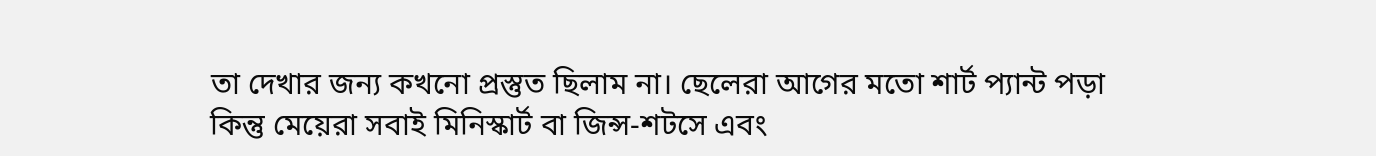তা দেখার জন্য কখনো প্রস্তুত ছিলাম না। ছেলেরা আগের মতো শার্ট প্যান্ট পড়া কিন্তু মেয়েরা সবাই মিনিস্কার্ট বা জিন্স-শটসে এবং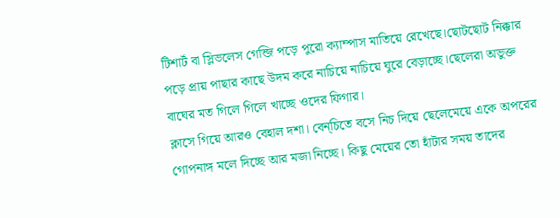টিশার্ট বা স্লিভলেস গেন্জি পড়ে পুরো ক্যাম্পাস মাতিয়ে রেখেছে।ছোটছোট নিক্কার পড়ে প্রায় পাছার কাছে উদম করে নাচিয়ে নাচিয়ে ঘুরে বেড়াচ্ছে।ছেলেরা অভুক্ত বাঘের মত গিলে গিলে খাচ্ছে ওদের ফিগার।
ক্লাসে গিয়ে আরও বেহাল দশা। বেন্চিতে বসে নিচ দিয়ে ছেলেমেয়ে একে অপরের গোপনাঙ্গ মলে দিচ্ছে আর মজা নিচ্ছে। কিছু মেয়ের তো হাঁটার সময় তাদের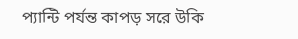প্যান্টি পর্যন্ত কাপড় সরে উকি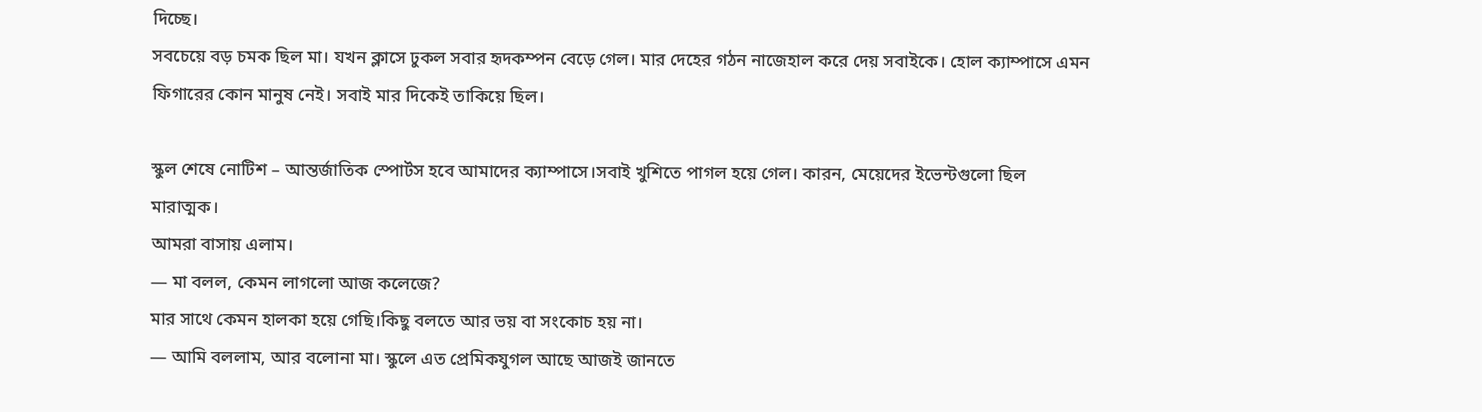দিচ্ছে।
সবচেয়ে বড় চমক ছিল মা। যখন ক্লাসে ঢুকল সবার হৃদকম্পন বেড়ে গেল। মার দেহের গঠন নাজেহাল করে দেয় সবাইকে। হোল ক্যাম্পাসে এমন ফিগারের কোন মানুষ নেই। সবাই মার দিকেই তাকিয়ে ছিল।

স্কুল শেষে নোটিশ – আন্তর্জাতিক স্পোর্টস হবে আমাদের ক্যাম্পাসে।সবাই খুশিতে পাগল হয়ে গেল। কারন, মেয়েদের ইভেন্টগুলো ছিল মারাত্মক।
আমরা বাসায় এলাম।
— মা বলল, কেমন লাগলো আজ কলেজে?
মার সাথে কেমন হালকা হয়ে গেছি।কিছু বলতে আর ভয় বা সংকোচ হয় না।
— আমি বললাম, আর বলোনা মা। স্কুলে এত প্রেমিকযুগল আছে আজই জানতে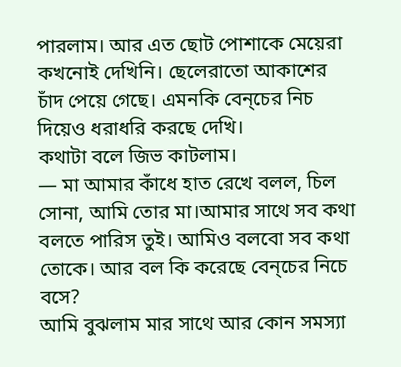পারলাম। আর এত ছোট পোশাকে মেয়েরা কখনোই দেখিনি। ছেলেরাতো আকাশের চাঁদ পেয়ে গেছে। এমনকি বেন্চের নিচ দিয়েও ধরাধরি করছে দেখি।
কথাটা বলে জিভ কাটলাম।
— মা আমার কাঁধে হাত রেখে বলল, চিল সোনা, আমি তোর মা।আমার সাথে সব কথা বলতে পারিস তুই। আমিও বলবো সব কথা তোকে। আর বল কি করেছে বেন্চের নিচে বসে?
আমি বুঝলাম মার সাথে আর কোন সমস্যা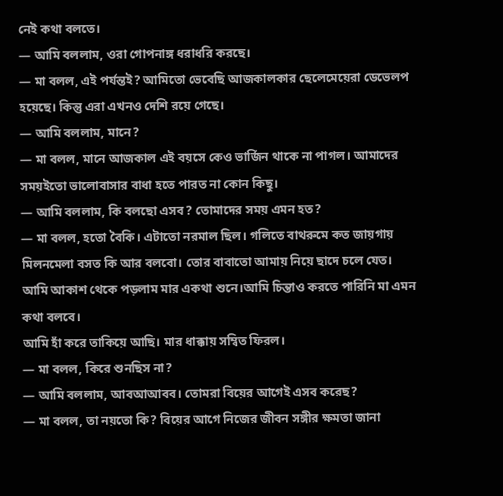নেই কথা বলতে।
— আমি বললাম, ওরা গোপনাঙ্গ ধরাধরি করছে।
— মা বলল, এই পর্যন্তই? আমিতো ভেবেছি আজকালকার ছেলেমেয়েরা ডেভেলপ হয়েছে। কিন্তু এরা এখনও দেশি রয়ে গেছে।
— আমি বললাম, মানে?
— মা বলল, মানে আজকাল এই বয়সে কেও ভার্জিন থাকে না পাগল। আমাদের সময়ইতো ভালোবাসার বাধা হতে পারত না কোন কিছু।
— আমি বললাম, কি বলছো এসব? তোমাদের সময় এমন হত?
— মা বলল, হতো বৈকি। এটাতো নরমাল ছিল। গলিতে বাথরুমে কত জায়গায় মিলনমেলা বসত কি আর বলবো। তোর বাবাতো আমায় নিয়ে ছাদে চলে যেত।
আমি আকাশ থেকে পড়লাম মার একথা শুনে।আমি চিন্তাও করতে পারিনি মা এমন কথা বলবে।
আমি হাঁ করে তাকিয়ে আছি। মার ধাক্কায় সম্বিত ফিরল।
— মা বলল, কিরে শুনছিস না?
— আমি বললাম, আবআআবব। তোমরা বিয়ের আগেই এসব করেছ?
— মা বলল, তা নয়তো কি? বিয়ের আগে নিজের জীবন সঙ্গীর ক্ষমতা জানা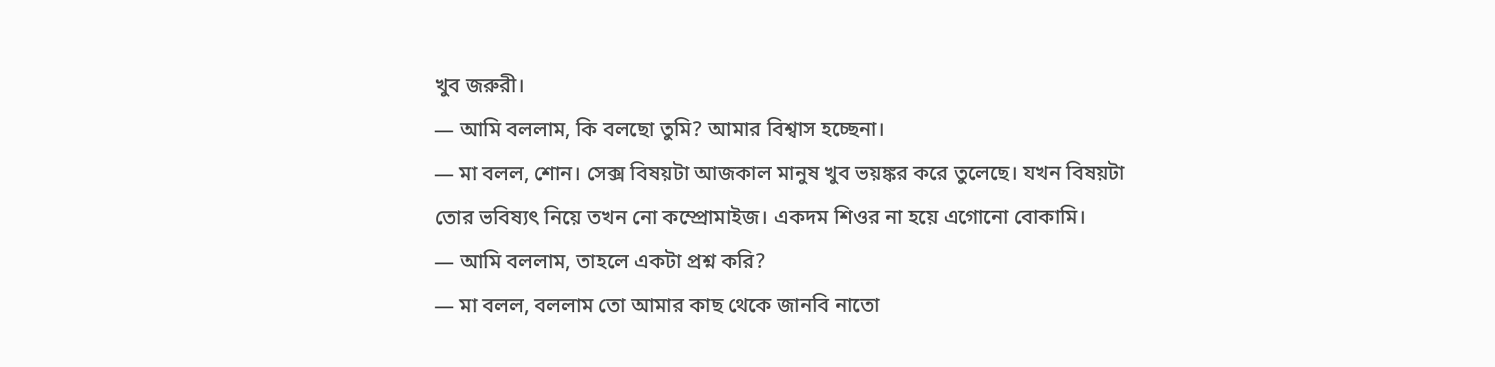খুব জরুরী।
— আমি বললাম, কি বলছো তুমি? আমার বিশ্বাস হচ্ছেনা।
— মা বলল, শোন। সেক্স বিষয়টা আজকাল মানুষ খুব ভয়ঙ্কর করে তুলেছে। যখন বিষয়টা তোর ভবিষ্যৎ নিয়ে তখন নো কম্প্রোমাইজ। একদম শিওর না হয়ে এগোনো বোকামি।
— আমি বললাম, তাহলে একটা প্রশ্ন করি?
— মা বলল, বললাম তো আমার কাছ থেকে জানবি নাতো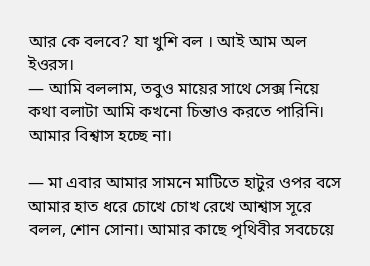আর কে বলবে? যা খুশি বল । আই আম অল ইওরস।
— আমি বললাম, তবুও মায়ের সাথে সেক্স নিয়ে কথা বলাটা আমি কখনো চিন্তাও করতে পারিনি। আমার বিশ্বাস হচ্ছে না।

— মা এবার আমার সামনে মাটিতে হাটুর ওপর বসে আমার হাত ধরে চোখে চোখ রেখে আশ্বাস সূরে বলল, শোন সোনা। আমার কাছে পৃথিবীর সবচেয়ে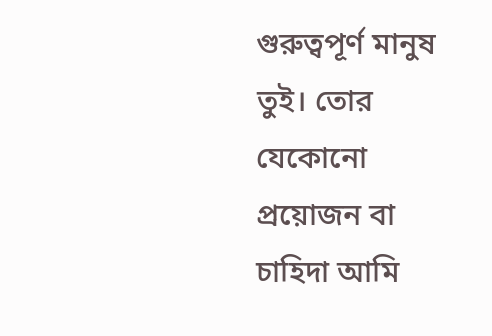গুরুত্বপূর্ণ মানুষ তুই। তোর যেকোনো প্রয়োজন বা চাহিদা আমি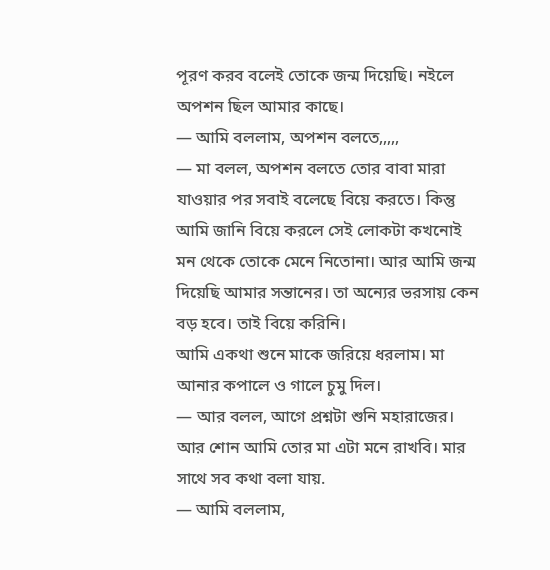পূরণ করব বলেই তোকে জন্ম দিয়েছি। নইলে অপশন ছিল আমার কাছে।
— আমি বললাম, অপশন বলতে,,,,,
— মা বলল, অপশন বলতে তোর বাবা মারা যাওয়ার পর সবাই বলেছে বিয়ে করতে। কিন্তু আমি জানি বিয়ে করলে সেই লোকটা কখনোই মন থেকে তোকে মেনে নিতোনা। আর আমি জন্ম দিয়েছি আমার সন্তানের। তা অন্যের ভরসায় কেন বড় হবে। তাই বিয়ে করিনি।
আমি একথা শুনে মাকে জরিয়ে ধরলাম। মা আনার কপালে ও গালে চুমু দিল।
— আর বলল, আগে প্রশ্নটা শুনি মহারাজের। আর শোন আমি তোর মা এটা মনে রাখবি। মার সাথে সব কথা বলা যায়.
— আমি বললাম,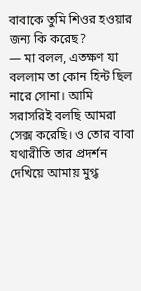বাবাকে তুমি শিওর হওয়ার জন্য কি করেছ?
— মা বলল, এতক্ষণ যা বললাম তা কোন হিন্ট ছিল নারে সোনা। আমি সরাসরিই বলছি আমরা সেক্স করেছি। ও তোর বাবা যথারীতি তার প্রদর্শন দেখিয়ে আমায় মুগ্ধ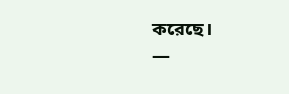করেছে।
—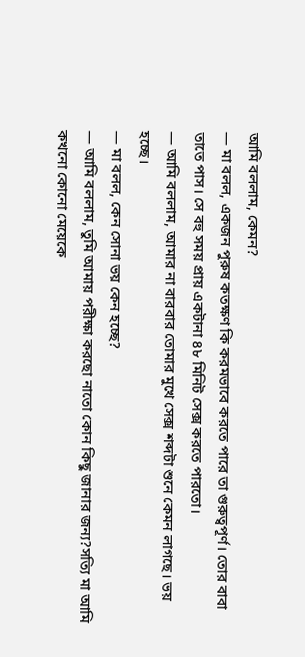আমি বললাম, কেমন?
— মা বলল, একজন পুরুষ কতক্ষণ কি করমভাবে করতে পারে তা গুরুত্বপূর্ণ। তোর বাবা তাতে পাস। সে বহু সময় প্রায় একটানা ৪৮ মিনিট সেক্স করতে পারতো।
— আমি বললাম, আমার না বারবার তোমার মুখে সেক্স শব্দটা শুনে কেমন লাগছে। ভয় হচ্ছে।
— মা বলল, কেন সোনা ভয় কেন হচ্ছে?
— আমি বললাম, তুমি আমায় পরীক্ষা করছো নাতো কোন কিছু জানার জন্য?সত্যি মা আমি কখনো কোনো মেয়েকে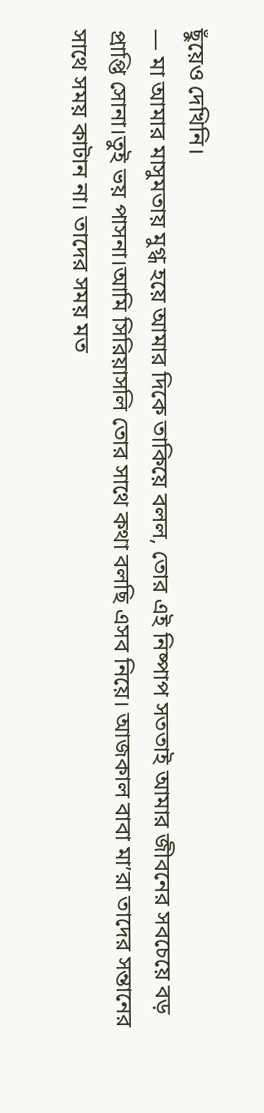ছুঁয়েও দেখিনি।
— মা আমার মাসুমতায় মুগ্ধ হয়ে আমার দিকে তাকিয়ে বলল, তোর এই নিষ্পাপ সততাই আমার জীবনের সবচেয়ে বড় প্রাপ্তি সোনা।তুই ভয় পাসনা।আমি সিরিয়াসলি তোর সাথে কথা বলছি এসব নিয়ে। আজকাল বাবা মা’রা তাদের সন্তানের সাথে সময় কাটান না। তাদের সময় মত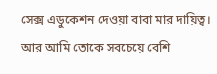সেক্স এডুকেশন দেওয়া বাবা মার দায়িত্ব। আর আমি তোকে সবচেয়ে বেশি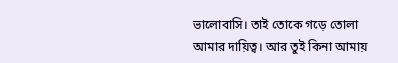ভালোবাসি। তাই তোকে গড়ে তোলা আমার দায়িত্ব। আর তুই কিনা আমায়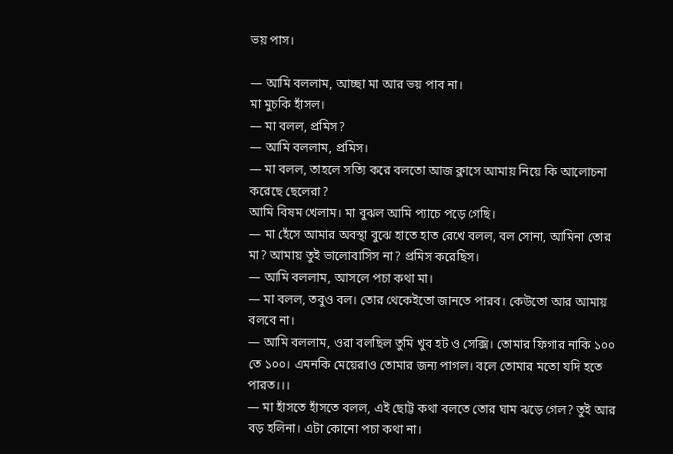ভয় পাস।

— আমি বললাম, আচ্ছা মা আর ভয় পাব না।
মা মুচকি হাঁসল।
— মা বলল, প্রমিস?
— আমি বললাম, প্রমিস।
— মা বলল, তাহলে সত্যি করে বলতো আজ ক্লাসে আমায় নিয়ে কি আলোচনা করেছে ছেলেরা?
আমি বিষম খেলাম। মা বুঝল আমি প্যাচে পড়ে গেছি।
— মা হেঁসে আমার অবস্থা বুঝে হাতে হাত রেখে বলল, বল সোনা, আমিনা তোর মা? আমায় তুই ভালোবাসিস না? প্রমিস করেছিস।
— আমি বললাম, আসলে পচা কথা মা।
— মা বলল, তবুও বল। তোর থেকেইতো জানতে পারব। কেউতো আর আমায় বলবে না।
— আমি বললাম, ওরা বলছিল তুমি খুব হট ও সেক্সি। তোমার ফিগার নাকি ১০০ তে ১০০। এমনকি মেয়েরাও তোমার জন্য পাগল। বলে তোমার মতো যদি হতে পারত।।।
— মা হাঁসতে হাঁসতে বলল, এই ছোট্ট কথা বলতে তোর ঘাম ঝড়ে গেল? তুই আর বড় হলিনা। এটা কোনো পচা কথা না।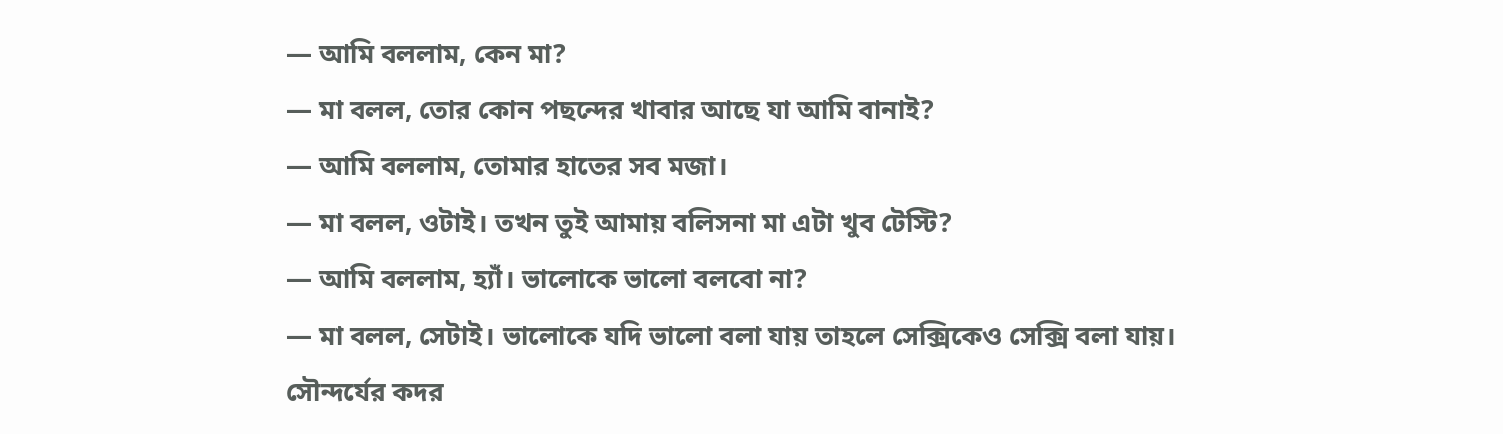— আমি বললাম, কেন মা?
— মা বলল, তোর কোন পছন্দের খাবার আছে যা আমি বানাই?
— আমি বললাম, তোমার হাতের সব মজা।
— মা বলল, ওটাই। তখন তুই আমায় বলিসনা মা এটা খুব টেস্টি?
— আমি বললাম, হ্যাঁ। ভালোকে ভালো বলবো না?
— মা বলল, সেটাই। ভালোকে যদি ভালো বলা যায় তাহলে সেক্সিকেও সেক্সি বলা যায়। সৌন্দর্যের কদর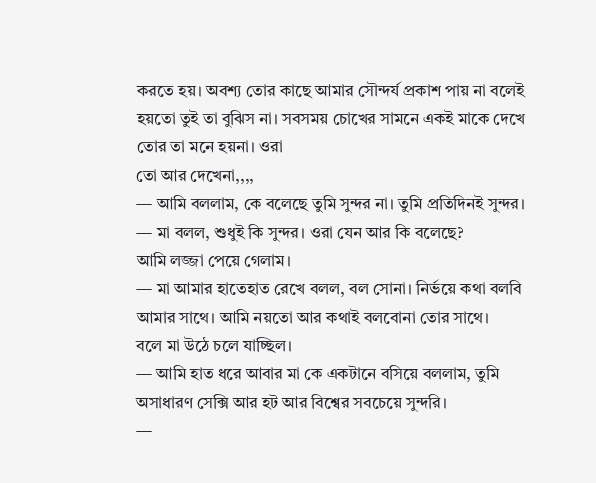করতে হয়। অবশ্য তোর কাছে আমার সৌন্দর্য প্রকাশ পায় না বলেই হয়তো তুই তা বুঝিস না। সবসময় চোখের সামনে একই মাকে দেখে তোর তা মনে হয়না। ওরা
তো আর দেখেনা,,,,
— আমি বললাম, কে বলেছে তুমি সুন্দর না। তুমি প্রতিদিনই সুন্দর।
— মা বলল, শুধুই কি সুন্দর। ওরা যেন আর কি বলেছে?
আমি লজ্জা পেয়ে গেলাম।
— মা আমার হাতেহাত রেখে বলল, বল সোনা। নির্ভয়ে কথা বলবি আমার সাথে। আমি নয়তো আর কথাই বলবোনা তোর সাথে।
বলে মা উঠে চলে যাচ্ছিল।
— আমি হাত ধরে আবার মা কে একটানে বসিয়ে বললাম, তুমি অসাধারণ সেক্সি আর হট আর বিশ্বের সবচেয়ে সুন্দরি।
—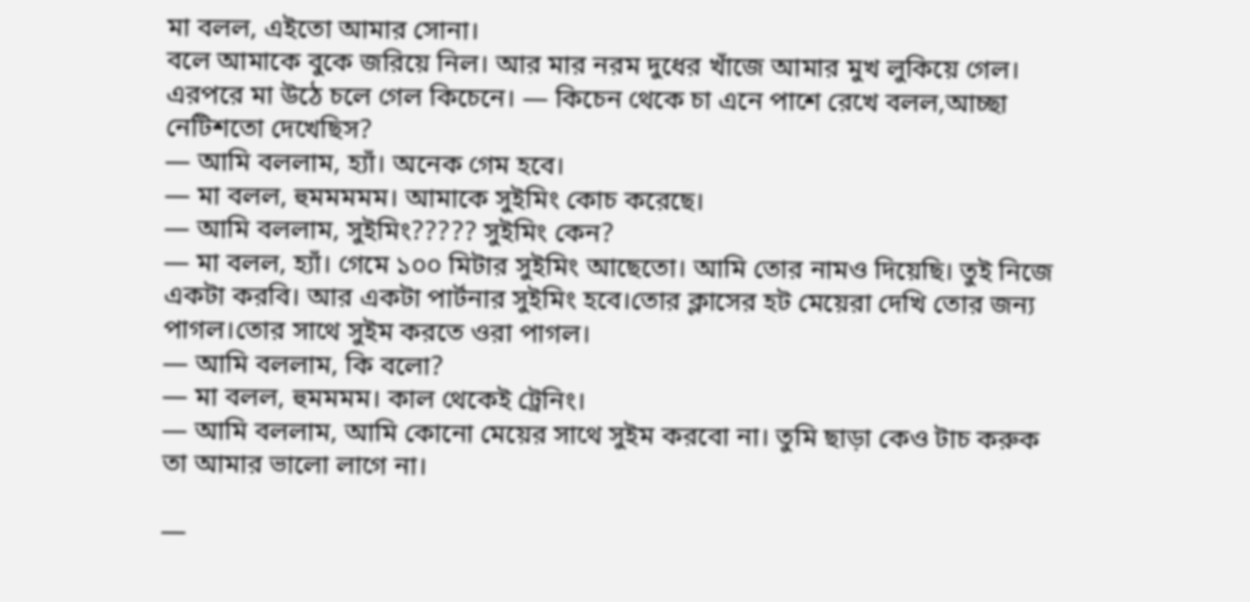মা বলল, এইতো আমার সোনা।
বলে আমাকে বুকে জরিয়ে নিল। আর মার নরম দুধের খাঁজে আমার মুখ লুকিয়ে গেল। এরপরে মা উঠে চলে গেল কিচেনে। — কিচেন থেকে চা এনে পাশে রেখে বলল,আচ্ছা নেটিশতো দেখেছিস?
— আমি বললাম, হ্যাঁ। অনেক গেম হবে।
— মা বলল, হুমমমমম। আমাকে সুইমিং কোচ করেছে।
— আমি বললাম, সুইমিং????? সুইমিং কেন?
— মা বলল, হ্যাঁ। গেমে ১০০ মিটার সুইমিং আছেতো। আমি তোর নামও দিয়েছি। তুই নিজে একটা করবি। আর একটা পার্টনার সুইমিং হবে।তোর ক্লাসের হট মেয়েরা দেখি তোর জন্য পাগল।তোর সাথে সুইম করতে ওরা পাগল।
— আমি বললাম, কি বলো?
— মা বলল, হুমমমম। কাল থেকেই ট্রেনিং।
— আমি বললাম, আমি কোনো মেয়ের সাথে সুইম করবো না। তুমি ছাড়া কেও টাচ করুক তা আমার ভালো লাগে না।

—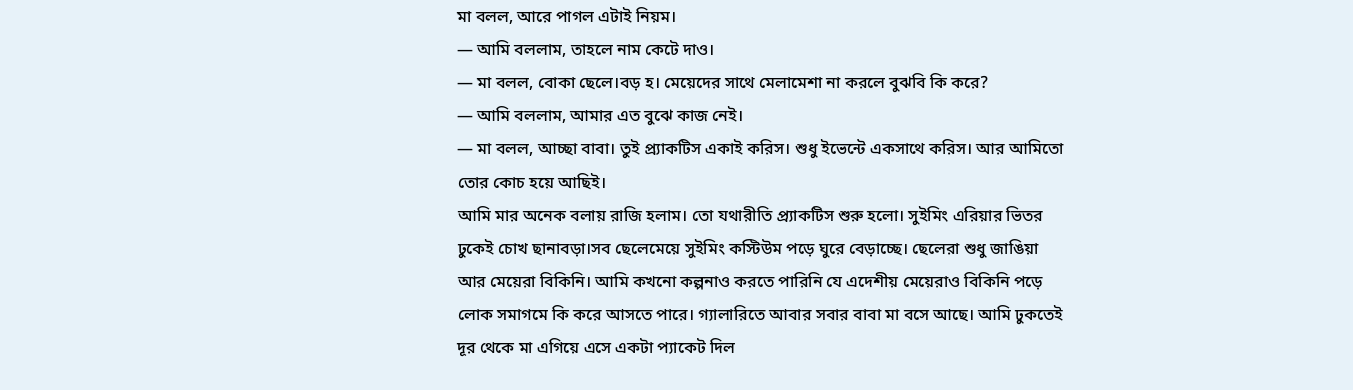মা বলল, আরে পাগল এটাই নিয়ম।
— আমি বললাম, তাহলে নাম কেটে দাও।
— মা বলল, বোকা ছেলে।বড় হ। মেয়েদের সাথে মেলামেশা না করলে বুঝবি কি করে?
— আমি বললাম, আমার এত বুঝে কাজ নেই।
— মা বলল, আচ্ছা বাবা। তুই প্র্যাকটিস একাই করিস। শুধু ইভেন্টে একসাথে করিস। আর আমিতো তোর কোচ হয়ে আছিই।
আমি মার অনেক বলায় রাজি হলাম। তো যথারীতি প্র্যাকটিস শুরু হলো। সুইমিং এরিয়ার ভিতর ঢুকেই চোখ ছানাবড়া।সব ছেলেমেয়ে সুইমিং কস্টিউম পড়ে ঘুরে বেড়াচ্ছে। ছেলেরা শুধু জাঙিয়া আর মেয়েরা বিকিনি। আমি কখনো কল্পনাও করতে পারিনি যে এদেশীয় মেয়েরাও বিকিনি পড়ে লোক সমাগমে কি করে আসতে পারে। গ্যালারিতে আবার সবার বাবা মা বসে আছে। আমি ঢুকতেই দূর থেকে মা এগিয়ে এসে একটা প্যাকেট দিল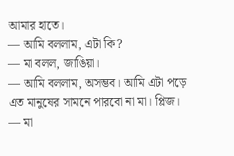আমার হাতে।
— আমি বললাম, এটা কি?
— মা বলল, জাঙিয়া।
— আমি বললাম, অসম্ভব। আমি এটা পড়ে এত মানুষের সামনে পারবো না মা। প্লিজ।
— মা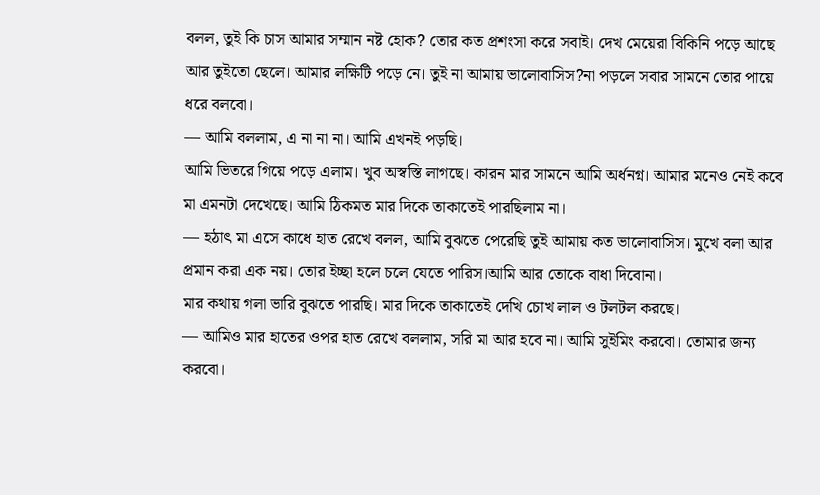বলল, তুই কি চাস আমার সম্মান নষ্ট হোক? তোর কত প্রশংসা করে সবাই। দেখ মেয়েরা বিকিনি পড়ে আছে আর তুইতো ছেলে। আমার লক্ষিটি পড়ে নে। তুই না আমায় ভালোবাসিস?না পড়লে সবার সামনে তোর পায়ে ধরে বলবো।
— আমি বললাম, এ না না না। আমি এখনই পড়ছি।
আমি ভিতরে গিয়ে পড়ে এলাম। খুব অস্বস্তি লাগছে। কারন মার সামনে আমি অর্ধনগ্ন। আমার মনেও নেই কবে মা এমনটা দেখেছে। আমি ঠিকমত মার দিকে তাকাতেই পারছিলাম না।
— হঠাৎ মা এসে কাধে হাত রেখে বলল, আমি বুঝতে পেরেছি তুই আমায় কত ভালোবাসিস। মুখে বলা আর প্রমান করা এক নয়। তোর ইচ্ছা হলে চলে যেতে পারিস।আমি আর তোকে বাধা দিবোনা।
মার কথায় গলা ভারি বুঝতে পারছি। মার দিকে তাকাতেই দেখি চোখ লাল ও টলটল করছে।
— আমিও মার হাতের ওপর হাত রেখে বললাম, সরি মা আর হবে না। আমি সুইমিং করবো। তোমার জন্য করবো।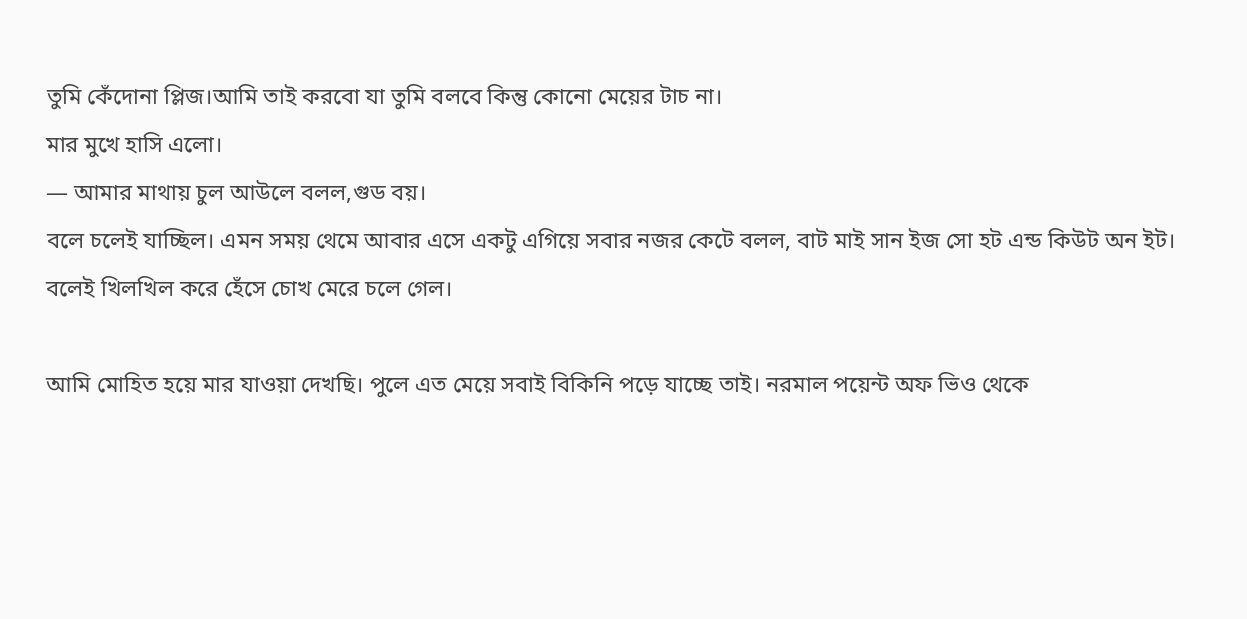তুমি কেঁদোনা প্লিজ।আমি তাই করবো যা তুমি বলবে কিন্তু কোনো মেয়ের টাচ না।
মার মুখে হাসি এলো।
— আমার মাথায় চুল আউলে বলল,গুড বয়।
বলে চলেই যাচ্ছিল। এমন সময় থেমে আবার এসে একটু এগিয়ে সবার নজর কেটে বলল, বাট মাই সান ইজ সো হট এন্ড কিউট অন ইট।
বলেই খিলখিল করে হেঁসে চোখ মেরে চলে গেল।

আমি মোহিত হয়ে মার যাওয়া দেখছি। পুলে এত মেয়ে সবাই বিকিনি পড়ে যাচ্ছে তাই। নরমাল পয়েন্ট অফ ভিও থেকে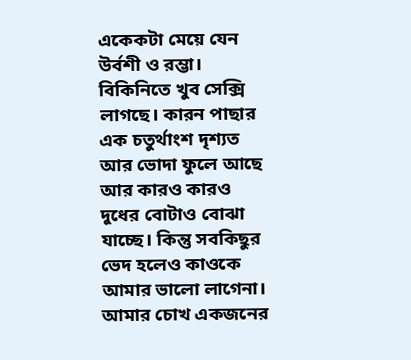একেকটা মেয়ে যেন উর্বশী ও রম্ভা। বিকিনিতে খুব সেক্সি লাগছে। কারন পাছার এক চতুর্থাংশ দৃশ্যত আর ভোদা ফুলে আছে আর কারও কারও দুধের বোটাও বোঝা যাচ্ছে। কিন্তু সবকিছুর ভেদ হলেও কাওকে আমার ভালো লাগেনা। আমার চোখ একজনের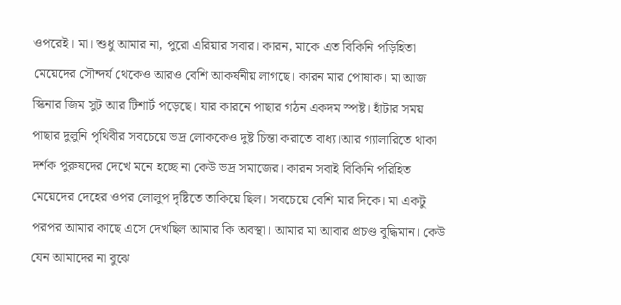ওপরেই। মা। শুধু আমার না, পুরো এরিয়ার সবার। কারন, মাকে এত বিকিনি পড়িহিতা মেয়েদের সৌন্দর্য থেকেও আরও বেশি আকর্ষনীয় লাগছে। কারন মার পোষাক। মা আজ স্কিনার জিম সুট আর টিশার্ট পড়েছে। যার কারনে পাছার গঠন একদম স্পষ্ট। হাঁটার সময় পাছার দুলুনি পৃথিবীর সবচেয়ে ভদ্র লোককেও দুষ্ট চিন্তা করাতে বাধ্য।আর গ্যালারিতে থাকা দর্শক পুরুষদের দেখে মনে হচ্ছে না কেউ ভদ্র সমাজের। কারন সবাই বিকিনি পরিহিত মেয়েদের দেহের ওপর লোলুপ দৃষ্টিতে তাকিয়ে ছিল। সবচেয়ে বেশি মার দিকে। মা একটু পরপর আমার কাছে এসে দেখছিল আমার কি অবস্থা। আমার মা আবার প্রচণ্ড বুদ্ধিমান। কেউ যেন আমাদের না বুঝে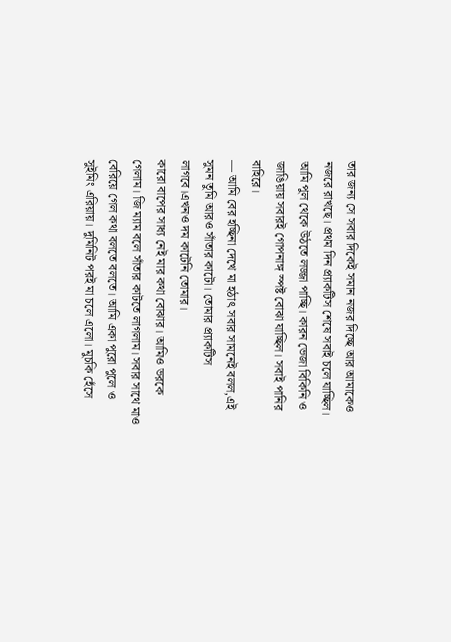তার জন্য সে সবার দিকেই সমান নজর দিচ্ছে আর আমাকেও নজরে রাখছে। প্রথম দিন প্র্যাকটিস শেষে সবাই চলে যাচ্ছিল। আমি পুল থেকে উঠতে লজ্জা পাচ্ছি। কারন ভেজা বিকিনি ও জাঙিয়ায় সবারই গোপনাঙ্গ স্পষ্ট বোঝা যাচ্ছিল। সবাই পানির বাহিরে।
— আমি বের হচ্ছিনা দেখে মা হঠাৎ সবার সামনেই বলল,এই সুমন তুমি আরও সাঁতার কাটো। তোমার প্র্যাকটিস লাগবে।এখনও দম কাটেনি তোমার।
কারো বাপের সাধ্য নেই মার কথা বোঝার। আমিও ভরকে গেলাম। জি ম্যাম বলে সাঁতার কাটতে লাগলাম। সবার সাথে মাও বেরিয়ে গেল কথা বলতে বলতে। আমি একা পুরো পুলে ও সুইমিং এরিয়ায়। দুমিনিট পরই মা চলে এলো। মুচকি হেঁসে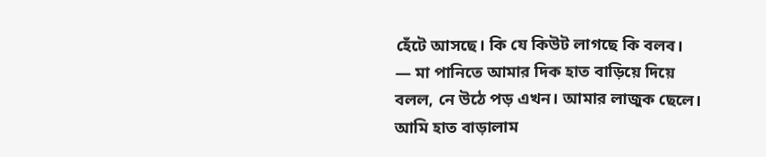হেঁটে আসছে। কি যে কিউট লাগছে কি বলব।
— মা পানিতে আমার দিক হাত বাড়িয়ে দিয়ে বলল, নে উঠে পড় এখন। আমার লাজুক ছেলে।
আমি হাত বাড়ালাম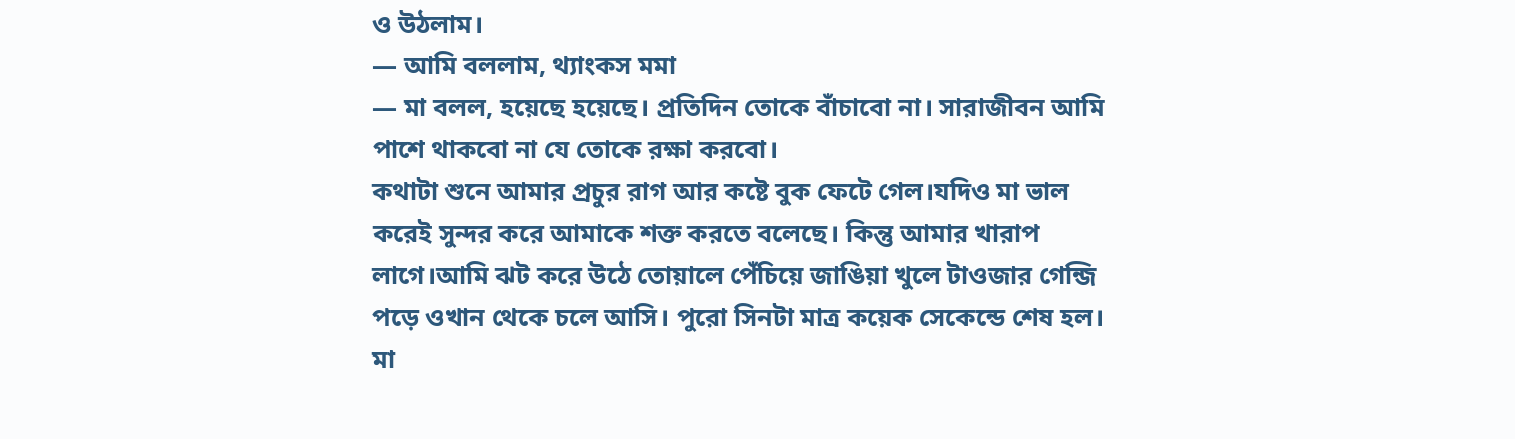ও উঠলাম।
— আমি বললাম, থ্যাংকস মমা
— মা বলল, হয়েছে হয়েছে। প্রতিদিন তোকে বাঁচাবো না। সারাজীবন আমি পাশে থাকবো না যে তোকে রক্ষা করবো।
কথাটা শুনে আমার প্রচুর রাগ আর কষ্টে বুক ফেটে গেল।যদিও মা ভাল করেই সুন্দর করে আমাকে শক্ত করতে বলেছে। কিন্তু আমার খারাপ লাগে।আমি ঝট করে উঠে তোয়ালে পেঁচিয়ে জাঙিয়া খুলে টাওজার গেন্জি পড়ে ওখান থেকে চলে আসি। পুরো সিনটা মাত্র কয়েক সেকেন্ডে শেষ হল। মা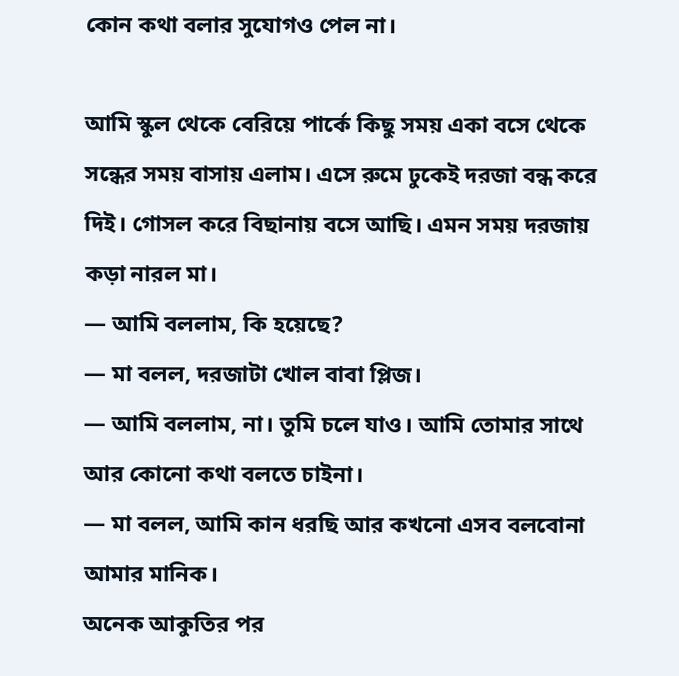কোন কথা বলার সুযোগও পেল না।

আমি স্কুল থেকে বেরিয়ে পার্কে কিছু সময় একা বসে থেকে সন্ধের সময় বাসায় এলাম। এসে রুমে ঢুকেই দরজা বন্ধ করে দিই। গোসল করে বিছানায় বসে আছি। এমন সময় দরজায় কড়া নারল মা।
— আমি বললাম, কি হয়েছে?
— মা বলল, দরজাটা খোল বাবা প্লিজ।
— আমি বললাম, না। তুমি চলে যাও। আমি তোমার সাথে আর কোনো কথা বলতে চাইনা।
— মা বলল, আমি কান ধরছি আর কখনো এসব বলবোনা আমার মানিক।
অনেক আকুতির পর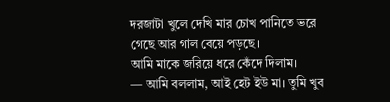দরজাটা খুলে দেখি মার চোখ পানিতে ভরে গেছে আর গাল বেয়ে পড়ছে।
আমি মাকে জরিয়ে ধরে কেঁদে দিলাম।
— আমি বললাম, আই হেট ইউ মা। তুমি খুব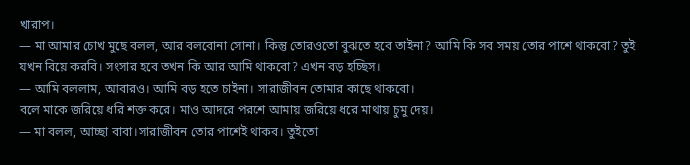খারাপ।
— মা আমার চোখ মুছে বলল, আর বলবোনা সোনা। কিন্তু তোরওতো বুঝতে হবে তাইনা? আমি কি সব সময় তোর পাশে থাকবো? তুই যখন বিয়ে করবি। সংসার হবে তখন কি আর আমি থাকবো? এখন বড় হচ্ছিস।
— আমি বললাম, আবারও। আমি বড় হতে চাইনা। সারাজীবন তোমার কাছে থাকবো।
বলে মাকে জরিয়ে ধরি শক্ত করে। মাও আদরে পরশে আমায় জরিয়ে ধরে মাথায় চুমু দেয়।
— মা বলল, আচ্ছা বাবা।সারাজীবন তোর পাশেই থাকব। তুইতো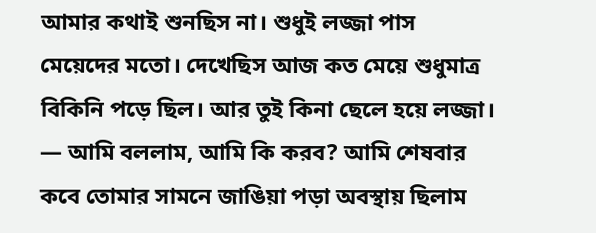আমার কথাই শুনছিস না। শুধুই লজ্জা পাস মেয়েদের মতো। দেখেছিস আজ কত মেয়ে শুধুমাত্র বিকিনি পড়ে ছিল। আর তুই কিনা ছেলে হয়ে লজ্জা।
— আমি বললাম, আমি কি করব? আমি শেষবার কবে তোমার সামনে জাঙিয়া পড়া অবস্থায় ছিলাম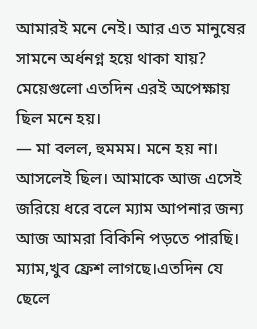আমারই মনে নেই। আর এত মানুষের সামনে অর্ধনগ্ন হয়ে থাকা যায়? মেয়েগুলো এতদিন এরই অপেক্ষায় ছিল মনে হয়।
— মা বলল, হুমমম। মনে হয় না। আসলেই ছিল। আমাকে আজ এসেই জরিয়ে ধরে বলে ম্যাম আপনার জন্য আজ আমরা বিকিনি পড়তে পারছি। ম্যাম,খুব ফ্রেশ লাগছে।এতদিন যে ছেলে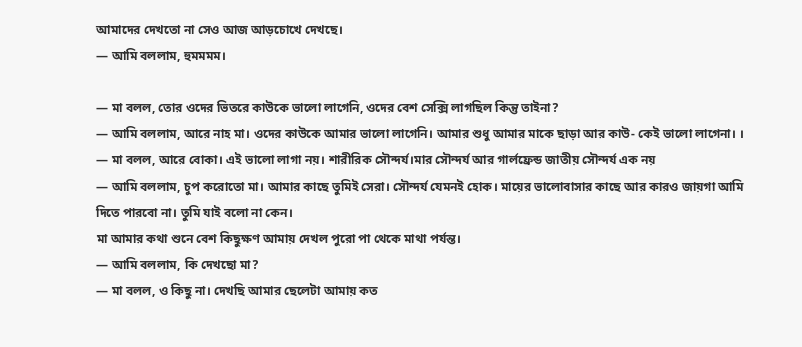আমাদের দেখতো না সেও আজ আড়চোখে দেখছে।
— আমি বললাম, হুমমমম।

— মা বলল, তোর ওদের ভিতরে কাউকে ভালো লাগেনি, ওদের বেশ সেক্সি লাগছিল কিন্তু তাইনা?
— আমি বললাম, আরে নাহ মা। ওদের কাউকে আমার ভালো লাগেনি। আমার শুধু আমার মাকে ছাড়া আর কাউ- কেই ভালো লাগেনা। ।
— মা বলল, আরে বোকা। এই ভালো লাগা নয়। শারীরিক সৌন্দর্য।মার সৌন্দর্য আর গার্লফ্রেন্ড জাতীয় সৌন্দর্য এক নয়
— আমি বললাম, চুপ করোতো মা। আমার কাছে তুমিই সেরা। সৌন্দর্য যেমনই হোক। মায়ের ভালোবাসার কাছে আর কারও জায়গা আমি দিতে পারবো না। তুমি যাই বলো না কেন।
মা আমার কথা শুনে বেশ কিছুক্ষণ আমায় দেখল পুরো পা থেকে মাথা পর্যন্ত।
— আমি বললাম, কি দেখছো মা?
— মা বলল, ও কিছু না। দেখছি আমার ছেলেটা আমায় কত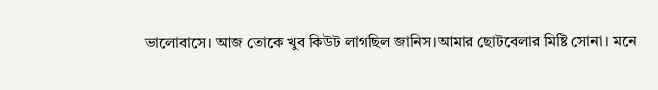ভালোবাসে। আজ তোকে খুব কিউট লাগছিল জানিস।আমার ছোটবেলার মিষ্টি সোনা। মনে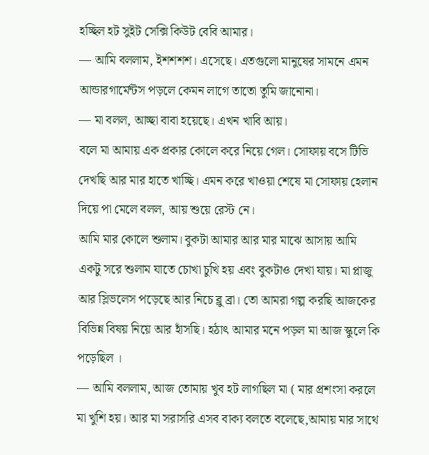হচ্ছিল হট সুইট সেক্সি কিউট বেবি আমার।
— আমি বললাম, ইশশশশ। এসেছে। এতগুলো মানুষের সামনে এমন আন্ডারগার্মেন্টস পড়লে কেমন লাগে তাতো তুমি জানোনা।
— মা বলল, আচ্ছা বাবা হয়েছে। এখন খাবি আয়।
বলে মা আমায় এক প্রকার কোলে করে নিয়ে গেল। সোফায় বসে টিভি দেখছি আর মার হাতে খাচ্ছি। এমন করে খাওয়া শেষে মা সোফায় হেলান দিয়ে পা মেলে বলল, আয় শুয়ে রেস্ট নে।
আমি মার কোলে শুলাম। বুকটা আমার আর মার মাঝে আসায় আমি একটু সরে শুলাম যাতে চোখা চুখি হয় এবং বুকটাও দেখা যায়। মা প্লাজু আর স্লিভলেস পড়েছে আর নিচে ব্লু ব্রা। তো আমরা গল্প করছি আজকের বিভিন্ন বিষয় নিয়ে আর হাঁসছি। হঠাৎ আমার মনে পড়ল মা আজ স্কুলে কি পড়েছিল ।
— আমি বললাম, আজ তোমায় খুব হট লাগছিল মা ( মার প্রশংসা করলে মা খুশি হয়। আর মা সরাসরি এসব বাক্য বলতে বলেছে,আমায় মার সাথে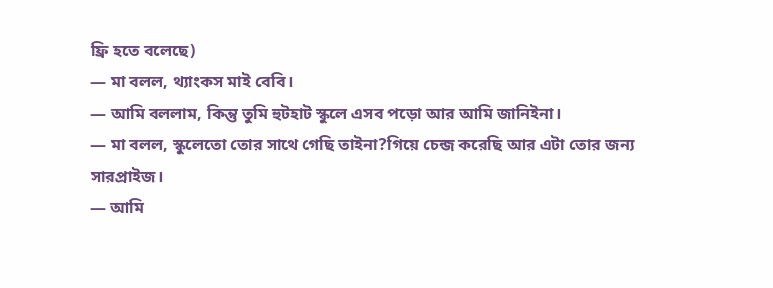ফ্রি হতে বলেছে)
— মা বলল, থ্যাংকস মাই বেবি।
— আমি বললাম, কিন্তু তুমি হুটহাট স্কুলে এসব পড়ো আর আমি জানিইনা।
— মা বলল, স্কুলেতো তোর সাথে গেছি তাইনা?গিয়ে চেন্জ করেছি আর এটা তোর জন্য সারপ্রাইজ।
— আমি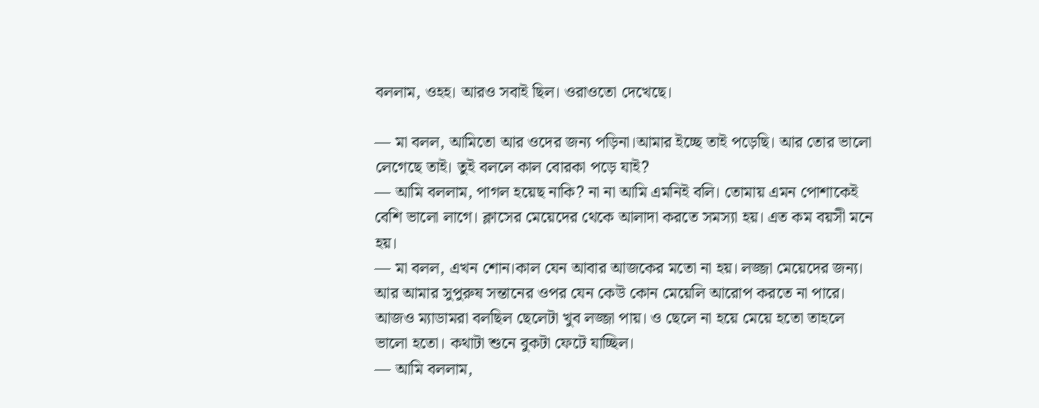বললাম, ওহহ। আরও সবাই ছিল। ওরাওতো দেখেছে।

— মা বলল, আমিতো আর ওদের জন্য পড়িনা।আমার ইচ্ছে তাই পড়েছি। আর তোর ভালো লেগেছে তাই। তুই বললে কাল বোরকা পড়ে যাই?
— আমি বললাম, পাগল হয়েছ নাকি? না না আমি এমনিই বলি। তোমায় এমন পোশাকেই বেশি ভালো লাগে। ক্লাসের মেয়েদের থেকে আলাদা করতে সমস্যা হয়। এত কম বয়সী মনে হয়।
— মা বলল, এখন শোন।কাল যেন আবার আজকের মতো না হয়। লজ্জা মেয়েদের জন্য। আর আমার সুপুরুষ সন্তানের ওপর যেন কেউ কোন মেয়েলি আরোপ করতে না পারে। আজও ম্যাডামরা বলছিল ছেলেটা খুব লজ্জা পায়। ও ছেলে না হয়ে মেয়ে হতো তাহলে ভালো হতো। কথাটা শুনে বুকটা ফেটে যাচ্ছিল।
— আমি বললাম,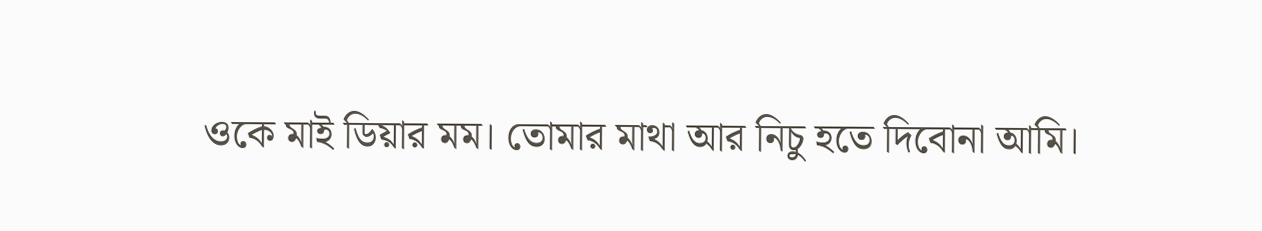ওকে মাই ডিয়ার মম। তোমার মাথা আর নিচু হতে দিবোনা আমি।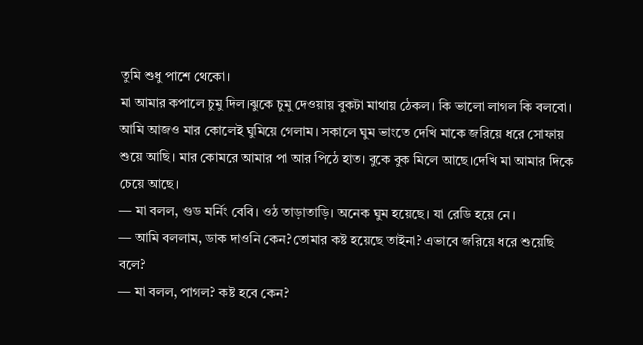তুমি শুধু পাশে থেকো।
মা আমার কপালে চুমু দিল।ঝুকে চুমু দেওয়ায় বুকটা মাথায় ঠেকল। কি ভালো লাগল কি বলবো।
আমি আজও মার কোলেই ঘুমিয়ে গেলাম। সকালে ঘুম ভাংতে দেখি মাকে জরিয়ে ধরে সোফায় শুয়ে আছি। মার কোমরে আমার পা আর পিঠে হাত। বুকে বুক মিলে আছে।দেখি মা আমার দিকে চেয়ে আছে।
— মা বলল, গুড মর্নিং বেবি। ওঠ তাড়াতাড়ি। অনেক ঘুম হয়েছে। যা রেডি হয়ে নে।
— আমি বললাম, ডাক দাওনি কেন?তোমার কষ্ট হয়েছে তাইনা? এভাবে জরিয়ে ধরে শুয়েছি বলে?
— মা বলল, পাগল? কষ্ট হবে কেন?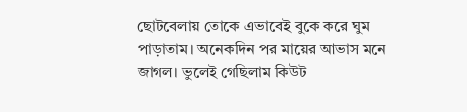ছোটবেলায় তোকে এভাবেই বুকে করে ঘুম পাড়াতাম। অনেকদিন পর মায়ের আভাস মনে জাগল। ভুলেই গেছিলাম কিউট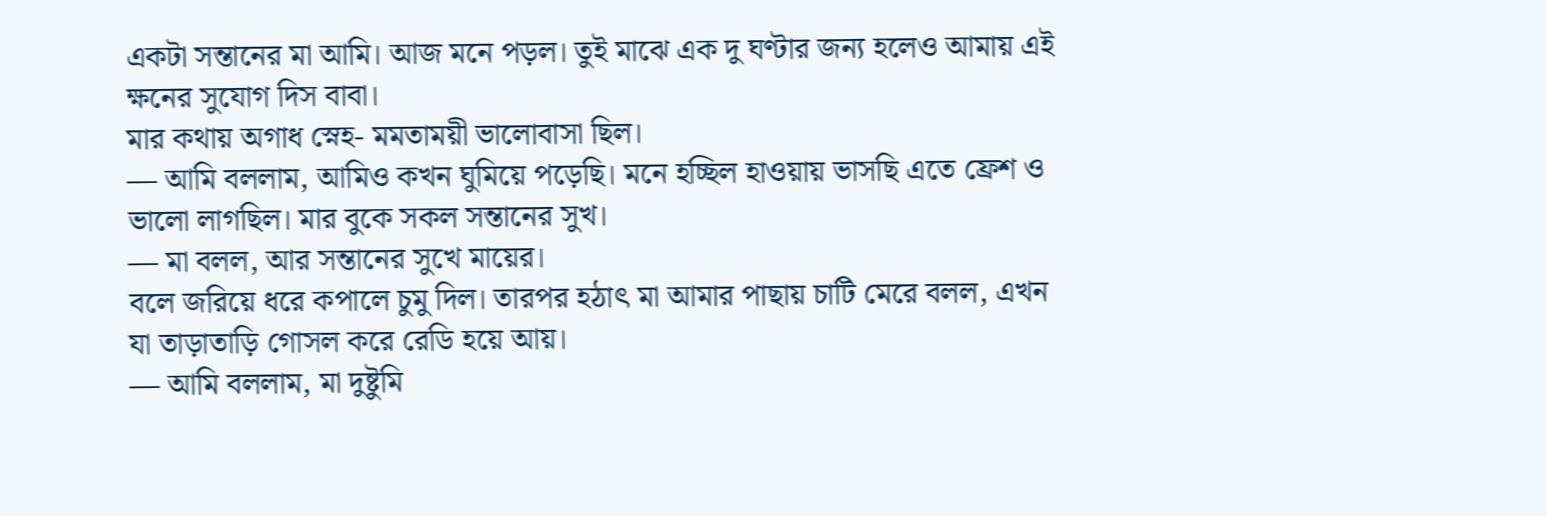একটা সন্তানের মা আমি। আজ মনে পড়ল। তুই মাঝে এক দু ঘণ্টার জন্য হলেও আমায় এই ক্ষনের সুযোগ দিস বাবা।
মার কথায় অগাধ স্নেহ- মমতাময়ী ভালোবাসা ছিল।
— আমি বললাম, আমিও কখন ঘুমিয়ে পড়েছি। মনে হচ্ছিল হাওয়ায় ভাসছি এতে ফ্রেশ ও ভালো লাগছিল। মার বুকে সকল সন্তানের সুখ।
— মা বলল, আর সন্তানের সুখে মায়ের।
বলে জরিয়ে ধরে কপালে চুমু দিল। তারপর হঠাৎ মা আমার পাছায় চাটি মেরে বলল, এখন যা তাড়াতাড়ি গোসল করে রেডি হয়ে আয়।
— আমি বললাম, মা দুষ্টুমি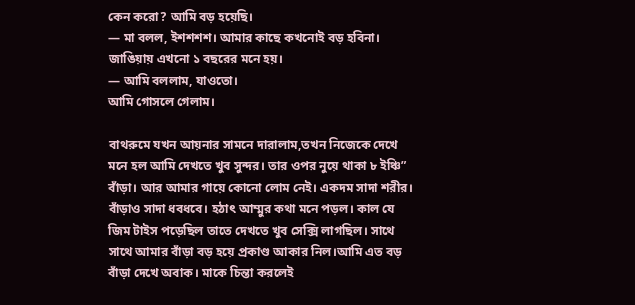কেন করো? আমি বড় হয়েছি।
— মা বলল, ইশশশশ। আমার কাছে কখনোই বড় হবিনা। জাঙিয়ায় এখনো ১ বছরের মনে হয়।
— আমি বললাম, যাওতো।
আমি গোসলে গেলাম।

বাথরুমে যখন আয়নার সামনে দারালাম,তখন নিজেকে দেখে মনে হল আমি দেখতে খুব সুন্দর। তার ওপর নুয়ে থাকা ৮ ইঞ্চি” বাঁড়া। আর আমার গায়ে কোনো লোম নেই। একদম সাদা শরীর। বাঁড়াও সাদা ধবধবে। হঠাৎ আম্মুর কথা মনে পড়ল। কাল যে জিম টাইস পড়েছিল তাতে দেখতে খুব সেক্সি লাগছিল। সাথে সাথে আমার বাঁড়া বড় হয়ে প্রকাণ্ড আকার নিল।আমি এত বড় বাঁড়া দেখে অবাক। মাকে চিন্তা করলেই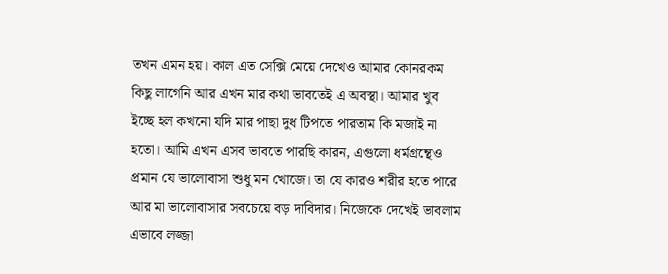তখন এমন হয়। কাল এত সেক্সি মেয়ে দেখেও আমার কোনরকম কিছু লাগেনি আর এখন মার কথা ভাবতেই এ অবস্থা। আমার খুব ইচ্ছে হল কখনো যদি মার পাছা দুধ টিপতে পারতাম কি মজাই না হতো। আমি এখন এসব ভাবতে পারছি কারন, এগুলো ধর্মগ্রন্থেও প্রমান যে ভালোবাসা শুধু মন খোজে। তা যে কারও শরীর হতে পারে আর মা ভালোবাসার সবচেয়ে বড় দাবিদার। নিজেকে দেখেই ভাবলাম এভাবে লজ্জা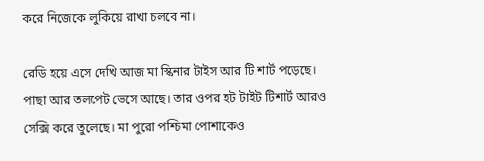করে নিজেকে লুকিয়ে রাখা চলবে না।

রেডি হয়ে এসে দেখি আজ মা স্কিনার টাইস আর টি শার্ট পড়েছে। পাছা আর তলপেট ভেসে আছে। তার ওপর হট টাইট টিশার্ট আরও সেক্সি করে তুলেছে। মা পুরো পশ্চিমা পোশাকেও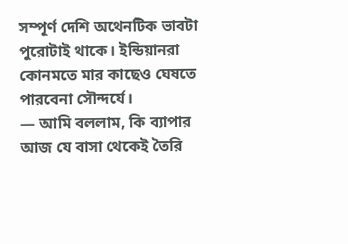সম্পূর্ণ দেশি অথেনটিক ভাবটা পুরোটাই থাকে। ইন্ডিয়ানরা কোনমতে মার কাছেও ঘেষতে পারবেনা সৌন্দর্যে।
— আমি বললাম, কি ব্যাপার আজ যে বাসা থেকেই তৈরি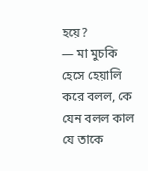হয়ে?
— মা মুচকি হেসে হেয়ালি করে বলল, কে যেন বলল কাল যে তাকে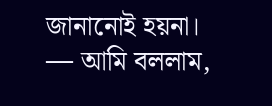জানানোই হয়না।
— আমি বললাম,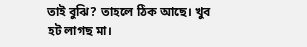তাই বুঝি? তাহলে ঠিক আছে। খুব হট লাগছ মা।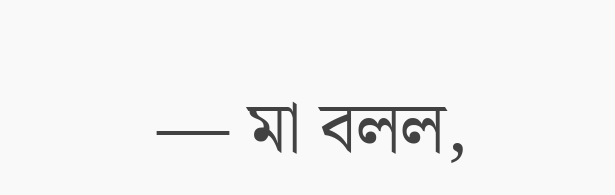— মা বলল,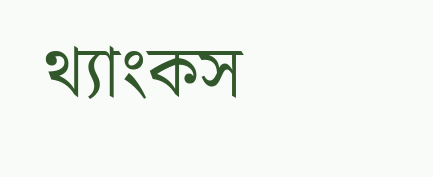থ্যাংকস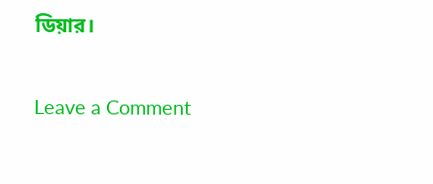ডিয়ার।

Leave a Comment